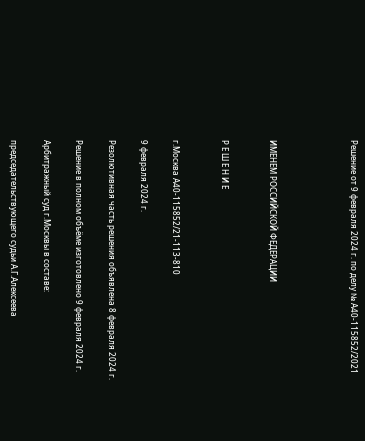Решение от 9 февраля 2024 г. по делу № А40-115852/2021




ИМЕНЕМ РОССИЙСКОЙ ФЕДЕРАЦИИ


Р Е Ш Е Н И Е


г.Москва А40-115852/21-113-810

9 февраля 2024 г.

Резолютивная часть решения объявлена 8 февраля 2024 г.

Решение в полном объёме изготовлено 9 февраля 2024 г.

Арбитражный суд г.Москвы в составе:

председательствующего судьи А.Г.Алексеева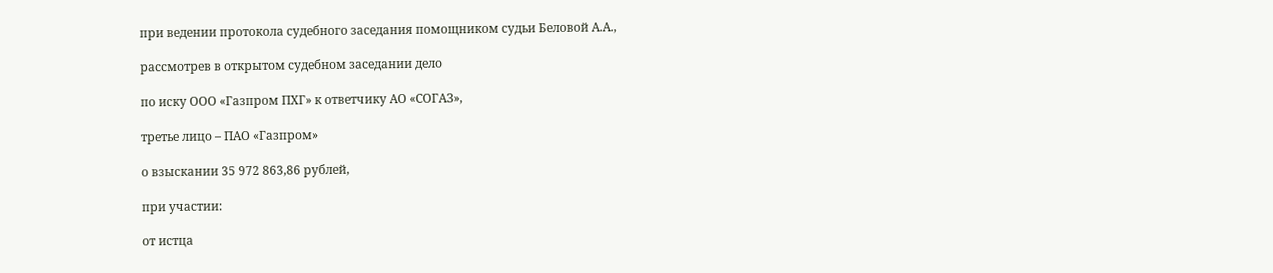при ведении протокола судебного заседания помощником судьи Беловой А.А.,

рассмотрев в открытом судебном заседании дело

по иску ООО «Газпром ПХГ» к ответчику АО «СОГАЗ»,

третье лицо – ПАО «Газпром»

о взыскании 35 972 863,86 рублей,

при участии:

от истца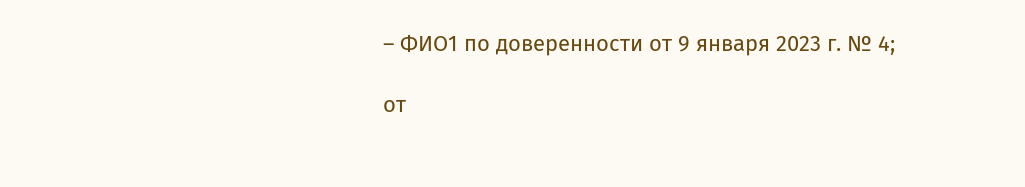– ФИО1 по доверенности от 9 января 2023 г. № 4;

от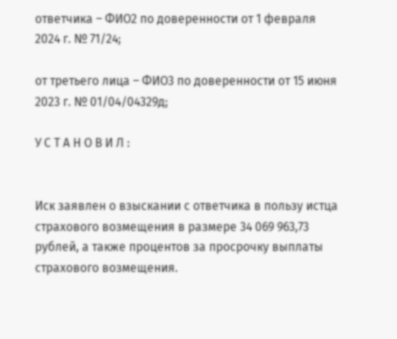ответчика – ФИО2 по доверенности от 1 февраля 2024 г. № 71/24;

от третьего лица – ФИО3 по доверенности от 15 июня 2023 г. № 01/04/04329д;

У С Т А Н О В И Л :


Иск заявлен о взыскании с ответчика в пользу истца страхового возмещения в размере 34 069 963,73 рублей, а также процентов за просрочку выплаты страхового возмещения.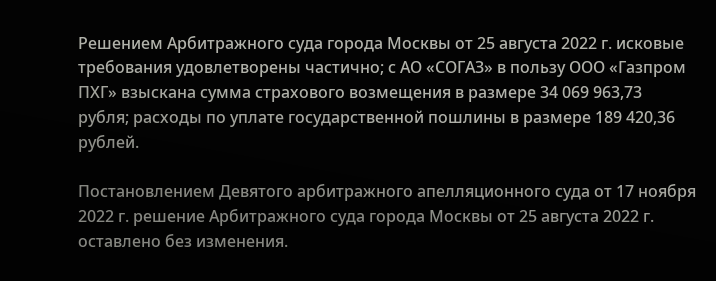Решением Арбитражного суда города Москвы от 25 августа 2022 г. исковые требования удовлетворены частично; с АО «СОГАЗ» в пользу ООО «Газпром ПХГ» взыскана сумма страхового возмещения в размере 34 069 963,73 рубля; расходы по уплате государственной пошлины в размере 189 420,36 рублей.

Постановлением Девятого арбитражного апелляционного суда от 17 ноября 2022 г. решение Арбитражного суда города Москвы от 25 августа 2022 г. оставлено без изменения.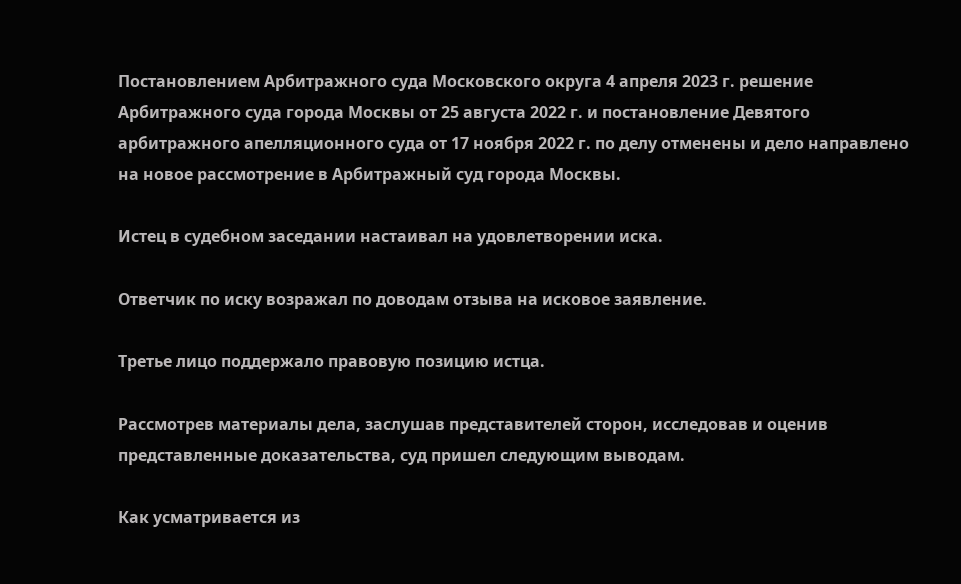Постановлением Арбитражного суда Московского округа 4 апреля 2023 г. решение Арбитражного суда города Москвы от 25 августа 2022 г. и постановление Девятого арбитражного апелляционного суда от 17 ноября 2022 г. по делу отменены и дело направлено на новое рассмотрение в Арбитражный суд города Москвы.

Истец в судебном заседании настаивал на удовлетворении иска.

Ответчик по иску возражал по доводам отзыва на исковое заявление.

Третье лицо поддержало правовую позицию истца.

Рассмотрев материалы дела, заслушав представителей сторон, исследовав и оценив представленные доказательства, суд пришел следующим выводам.

Как усматривается из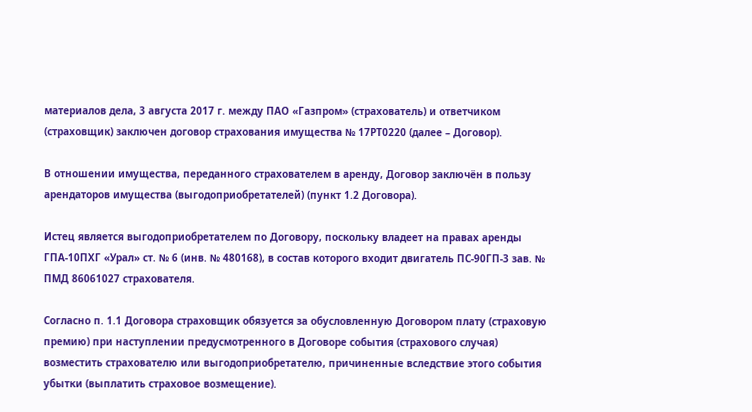материалов дела, 3 августа 2017 г. между ПАО «Газпром» (страхователь) и ответчиком (страховщик) заключен договор страхования имущества № 17РТ0220 (далее – Договор).

В отношении имущества, переданного страхователем в аренду, Договор заключён в пользу арендаторов имущества (выгодоприобретателей) (пункт 1.2 Договора).

Истец является выгодоприобретателем по Договору, поскольку владеет на правах аренды ГПА-10ПХГ «Урал» ст. № 6 (инв. № 480168), в состав которого входит двигатель ПС-90ГП-3 зав. № ПМД 86061027 страхователя.

Согласно п. 1.1 Договора страховщик обязуется за обусловленную Договором плату (страховую премию) при наступлении предусмотренного в Договоре события (страхового случая) возместить страхователю или выгодоприобретателю, причиненные вследствие этого события убытки (выплатить страховое возмещение).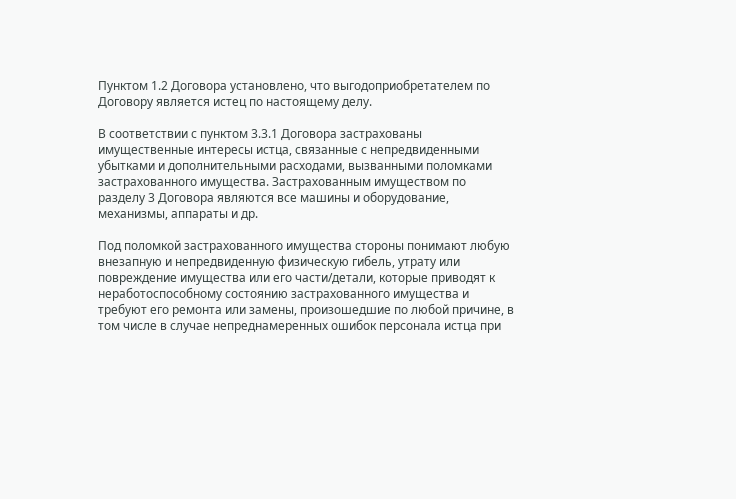Пунктом 1.2 Договора установлено, что выгодоприобретателем по Договору является истец по настоящему делу.

В соответствии с пунктом 3.3.1 Договора застрахованы имущественные интересы истца, связанные с непредвиденными убытками и дополнительными расходами, вызванными поломками застрахованного имущества. Застрахованным имуществом по разделу 3 Договора являются все машины и оборудование, механизмы, аппараты и др.

Под поломкой застрахованного имущества стороны понимают любую внезапную и непредвиденную физическую гибель, утрату или повреждение имущества или его части/детали, которые приводят к неработоспособному состоянию застрахованного имущества и требуют его ремонта или замены, произошедшие по любой причине, в том числе в случае непреднамеренных ошибок персонала истца при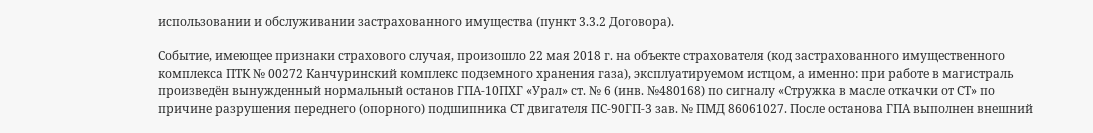использовании и обслуживании застрахованного имущества (пункт 3.3.2 Договора).

Событие, имеющее признаки страхового случая, произошло 22 мая 2018 г. на объекте страхователя (код застрахованного имущественного комплекса ПТК № 00272 Канчуринский комплекс подземного хранения газа), эксплуатируемом истцом, а именно: при работе в магистраль произведён вынужденный нормальный останов ГПА-10ПХГ «Урал» ст. № 6 (инв. №480168) по сигналу «Стружка в масле откачки от СТ» по причине разрушения переднего (опорного) подшипника СТ двигателя ПС-90ГП-3 зав. № ПМД 86061027. После останова ГПА выполнен внешний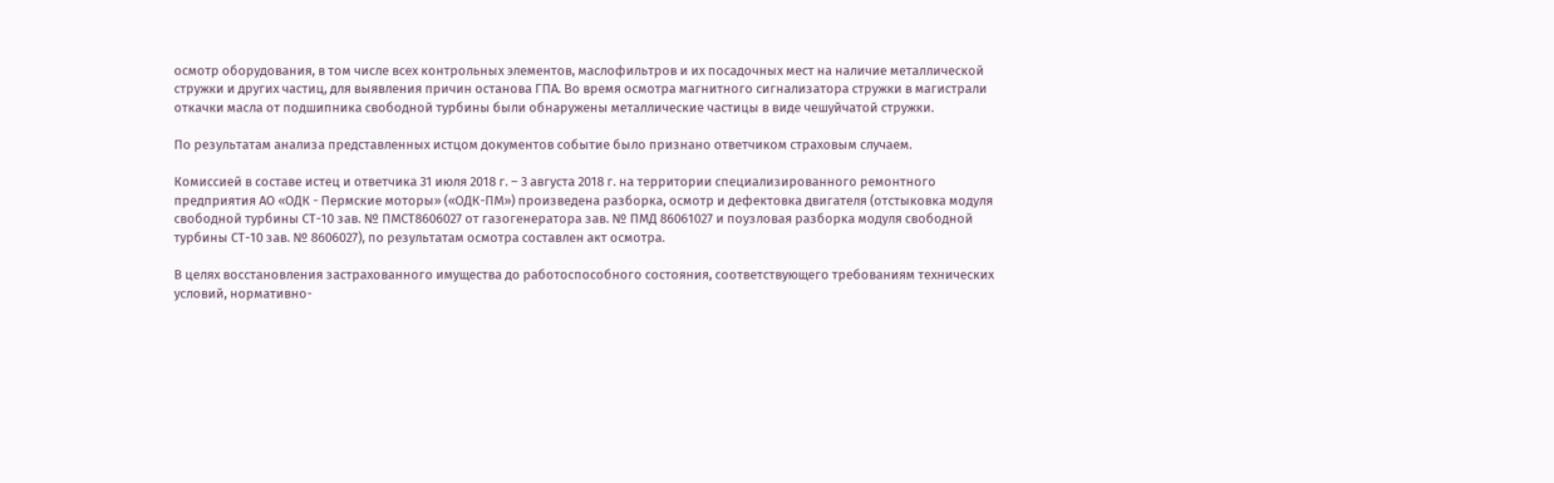осмотр оборудования, в том числе всех контрольных элементов, маслофильтров и их посадочных мест на наличие металлической стружки и других частиц, для выявления причин останова ГПА. Во время осмотра магнитного сигнализатора стружки в магистрали откачки масла от подшипника свободной турбины были обнаружены металлические частицы в виде чешуйчатой стружки.

По результатам анализа представленных истцом документов событие было признано ответчиком страховым случаем.

Комиссией в составе истец и ответчика 31 июля 2018 г. – 3 августа 2018 г. на территории специализированного ремонтного предприятия АО «ОДК - Пермские моторы» («ОДК-ПМ») произведена разборка, осмотр и дефектовка двигателя (отстыковка модуля свободной турбины СТ-10 зав. № ПМСТ8606027 от газогенератора зав. № ПМД 86061027 и поузловая разборка модуля свободной турбины СТ-10 зав. № 8606027), по результатам осмотра составлен акт осмотра.

В целях восстановления застрахованного имущества до работоспособного состояния, соответствующего требованиям технических условий, нормативно-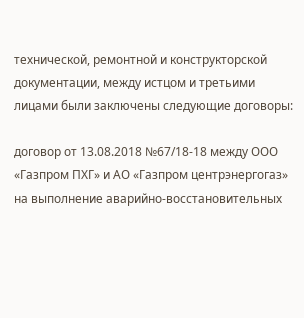технической, ремонтной и конструкторской документации, между истцом и третьими лицами были заключены следующие договоры:

договор от 13.08.2018 №67/18-18 между ООО «Газпром ПХГ» и АО «Газпром центрэнергогаз» на выполнение аварийно-восстановительных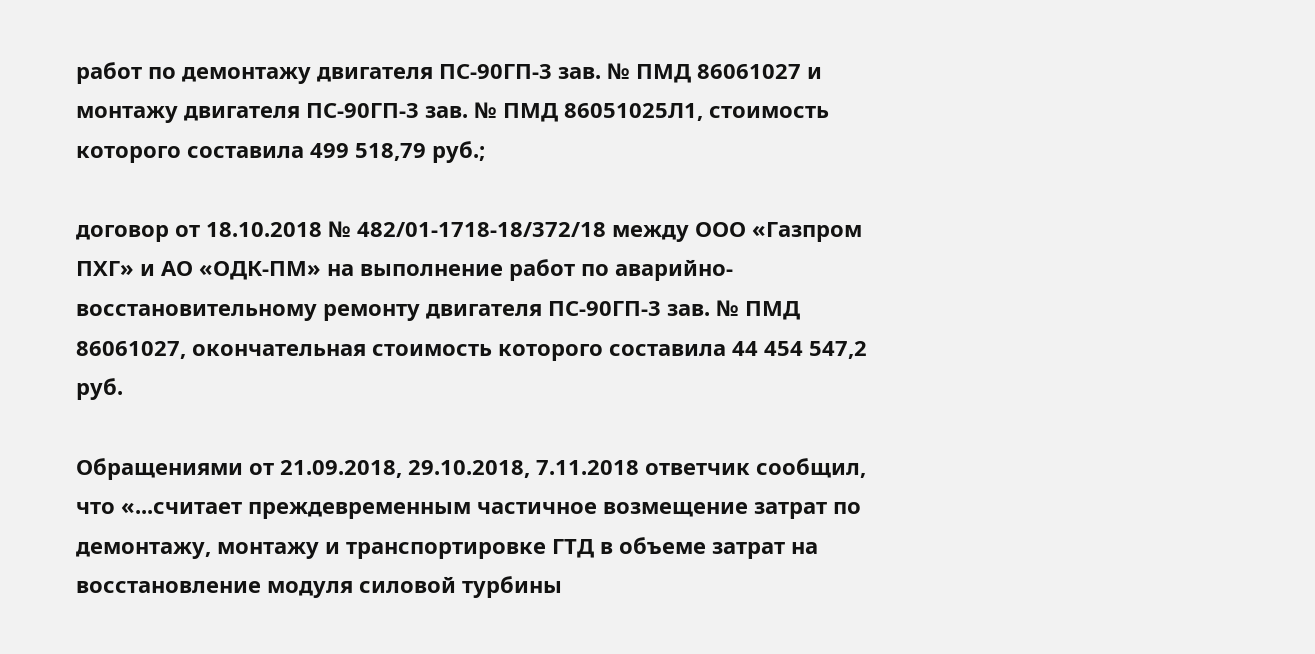работ по демонтажу двигателя ПС-90ГП-3 зав. № ПМД 86061027 и монтажу двигателя ПС-90ГП-3 зав. № ПМД 86051025Л1, стоимость которого составила 499 518,79 руб.;

договор от 18.10.2018 № 482/01-1718-18/372/18 между ООО «Газпром ПХГ» и АО «ОДК-ПМ» на выполнение работ по аварийно-восстановительному ремонту двигателя ПС-90ГП-3 зав. № ПМД 86061027, окончательная стоимость которого составила 44 454 547,2 руб.

Обращениями от 21.09.2018, 29.10.2018, 7.11.2018 ответчик сообщил, что «...считает преждевременным частичное возмещение затрат по демонтажу, монтажу и транспортировке ГТД в объеме затрат на восстановление модуля силовой турбины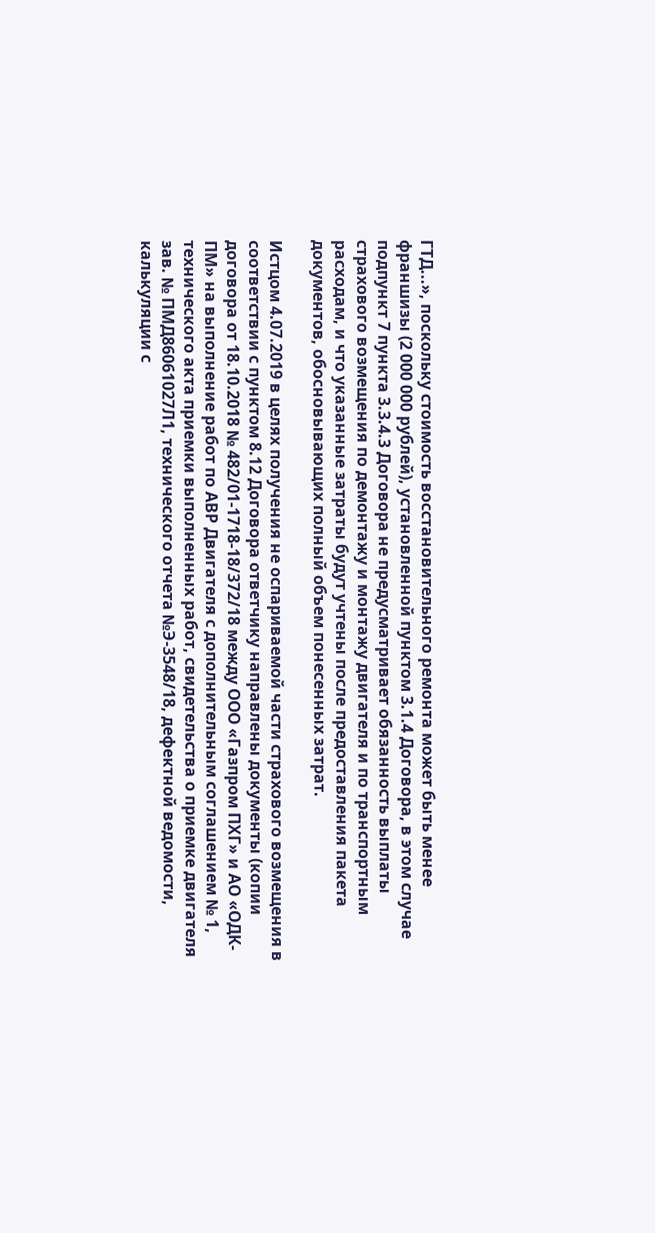ГТД...», поскольку стоимость восстановительного ремонта может быть менее франшизы (2 000 000 рублей), установленной пунктом 3.1.4 Договора, в этом случае подпункт 7 пункта 3.3.4.3 Договора не предусматривает обязанность выплаты страхового возмещения по демонтажу и монтажу двигателя и по транспортным расходам, и что указанные затраты будут учтены после предоставления пакета документов, обосновывающих полный объем понесенных затрат.

Истцом 4.07.2019 в целях получения не оспариваемой части страхового возмещения в соответствии с пунктом 8.12 Договора ответчику направлены документы (копии договора от 18.10.2018 № 482/01-1718-18/372/18 между ООО «Газпром ПХГ» и АО «ОДК-ПМ» на выполнение работ по АВР Двигателя с дополнительным соглашением № 1, технического акта приемки выполненных работ, свидетельства о приемке двигателя зав. № ПМД86061027Л1, технического отчета №Э-3548/18, дефектной ведомости, калькуляции с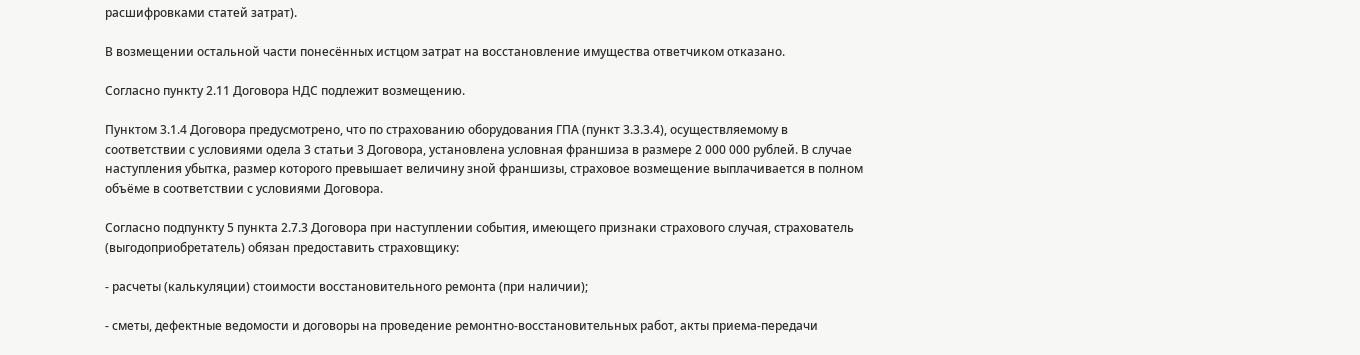расшифровками статей затрат).

В возмещении остальной части понесённых истцом затрат на восстановление имущества ответчиком отказано.

Согласно пункту 2.11 Договора НДС подлежит возмещению.

Пунктом 3.1.4 Договора предусмотрено, что по страхованию оборудования ГПА (пункт 3.3.3.4), осуществляемому в соответствии с условиями одела 3 статьи 3 Договора, установлена условная франшиза в размере 2 000 000 рублей. В случае наступления убытка, размер которого превышает величину зной франшизы, страховое возмещение выплачивается в полном объёме в соответствии с условиями Договора.

Согласно подпункту 5 пункта 2.7.3 Договора при наступлении события, имеющего признаки страхового случая, страхователь (выгодоприобретатель) обязан предоставить страховщику:

- расчеты (калькуляции) стоимости восстановительного ремонта (при наличии);

- сметы, дефектные ведомости и договоры на проведение ремонтно-восстановительных работ, акты приема-передачи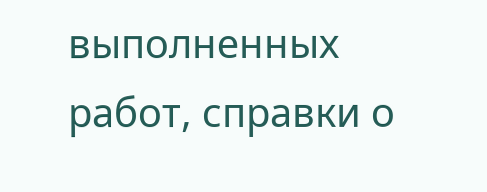выполненных работ, справки о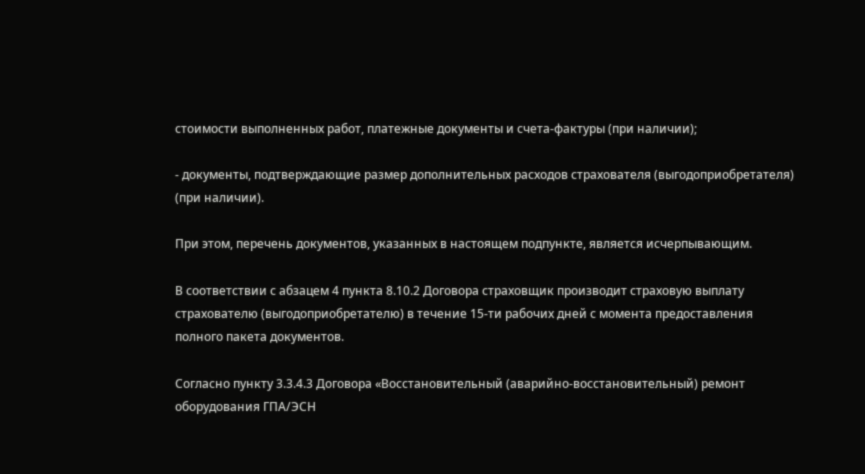стоимости выполненных работ, платежные документы и счета-фактуры (при наличии);

- документы, подтверждающие размер дополнительных расходов страхователя (выгодоприобретателя) (при наличии).

При этом, перечень документов, указанных в настоящем подпункте, является исчерпывающим.

В соответствии с абзацем 4 пункта 8.10.2 Договора страховщик производит страховую выплату страхователю (выгодоприобретателю) в течение 15-ти рабочих дней с момента предоставления полного пакета документов.

Согласно пункту 3.3.4.3 Договора «Восстановительный (аварийно-восстановительный) ремонт оборудования ГПА/ЭСН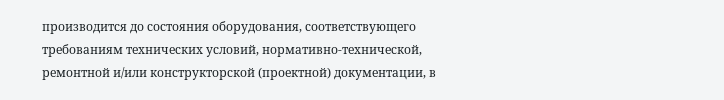производится до состояния оборудования, соответствующего требованиям технических условий, нормативно-технической, ремонтной и/или конструкторской (проектной) документации, в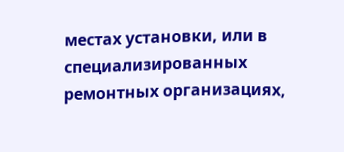местах установки, или в специализированных ремонтных организациях,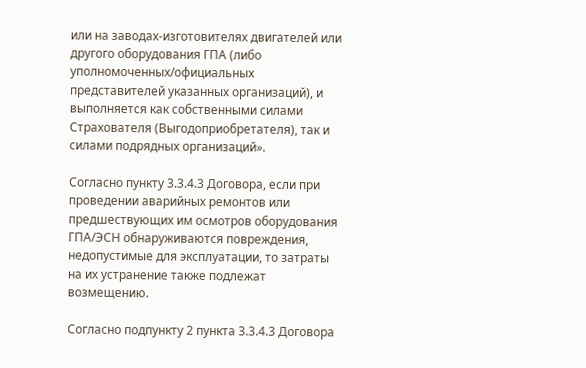или на заводах-изготовителях двигателей или другого оборудования ГПА (либо уполномоченных/официальных представителей указанных организаций), и выполняется как собственными силами Страхователя (Выгодоприобретателя), так и силами подрядных организаций».

Согласно пункту 3.3.4.3 Договора, если при проведении аварийных ремонтов или предшествующих им осмотров оборудования ГПА/ЭСН обнаруживаются повреждения, недопустимые для эксплуатации, то затраты на их устранение также подлежат возмещению.

Согласно подпункту 2 пункта 3.3.4.3 Договора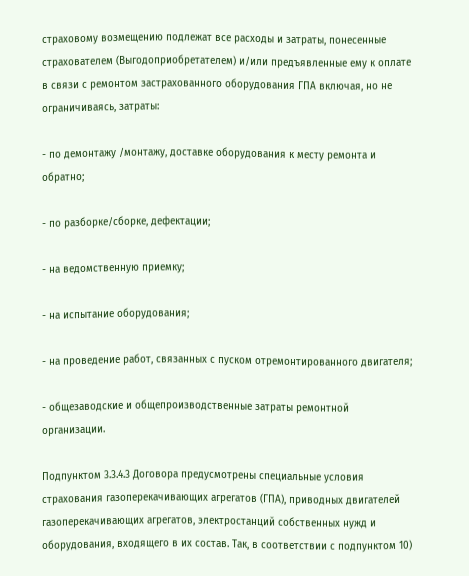страховому возмещению подлежат все расходы и затраты, понесенные страхователем (Выгодоприобретателем) и/или предъявленные ему к оплате в связи с ремонтом застрахованного оборудования ГПА включая, но не ограничиваясь, затраты:

- по демонтажу /монтажу, доставке оборудования к месту ремонта и обратно;

- по разборке/сборке, дефектации;

- на ведомственную приемку;

- на испытание оборудования;

- на проведение работ, связанных с пуском отремонтированного двигателя;

- общезаводские и общепроизводственные затраты ремонтной организации.

Подпунктом 3.3.4.3 Договора предусмотрены специальные условия страхования газоперекачивающих агрегатов (ГПА), приводных двигателей газоперекачивающих агрегатов, электростанций собственных нужд и оборудования, входящего в их состав. Так, в соответствии с подпунктом 10)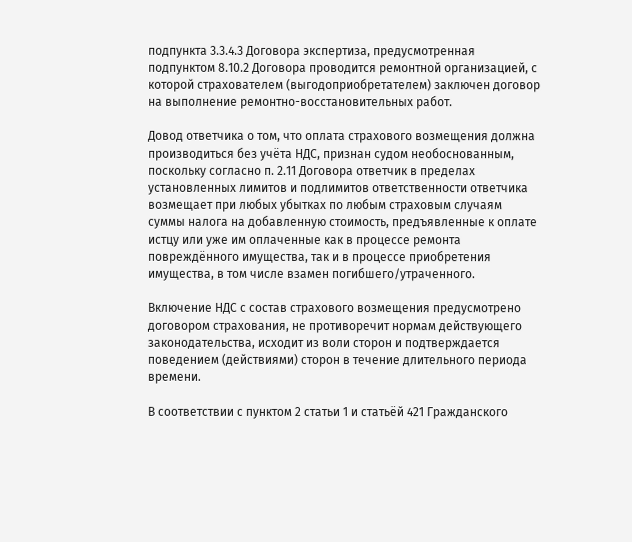подпункта 3.3.4.3 Договора экспертиза, предусмотренная подпунктом 8.10.2 Договора проводится ремонтной организацией, с которой страхователем (выгодоприобретателем) заключен договор на выполнение ремонтно-восстановительных работ.

Довод ответчика о том, что оплата страхового возмещения должна производиться без учёта НДС, признан судом необоснованным, поскольку согласно п. 2.11 Договора ответчик в пределах установленных лимитов и подлимитов ответственности ответчика возмещает при любых убытках по любым страховым случаям суммы налога на добавленную стоимость, предъявленные к оплате истцу или уже им оплаченные как в процессе ремонта повреждённого имущества, так и в процессе приобретения имущества, в том числе взамен погибшего/утраченного.

Включение НДС с состав страхового возмещения предусмотрено договором страхования, не противоречит нормам действующего законодательства, исходит из воли сторон и подтверждается поведением (действиями) сторон в течение длительного периода времени.

В соответствии с пунктом 2 статьи 1 и статьёй 421 Гражданского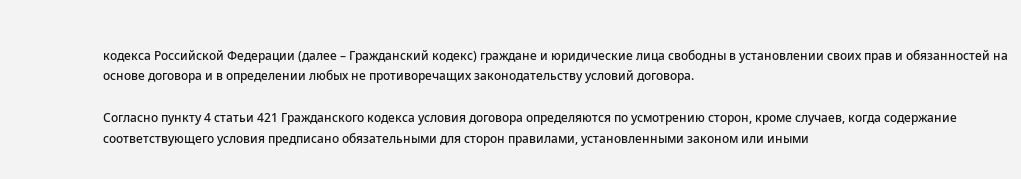кодекса Российской Федерации (далее – Гражданский кодекс) граждане и юридические лица свободны в установлении своих прав и обязанностей на основе договора и в определении любых не противоречащих законодательству условий договора.

Согласно пункту 4 статьи 421 Гражданского кодекса условия договора определяются по усмотрению сторон, кроме случаев, когда содержание соответствующего условия предписано обязательными для сторон правилами, установленными законом или иными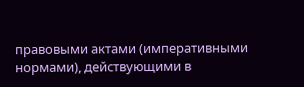правовыми актами (императивными нормами), действующими в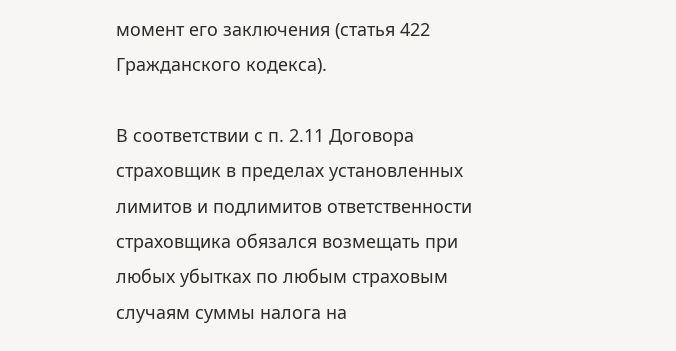момент его заключения (статья 422 Гражданского кодекса).

В соответствии с п. 2.11 Договора страховщик в пределах установленных лимитов и подлимитов ответственности страховщика обязался возмещать при любых убытках по любым страховым случаям суммы налога на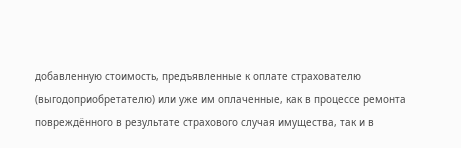добавленную стоимость, предъявленные к оплате страхователю (выгодоприобретателю) или уже им оплаченные, как в процессе ремонта повреждённого в результате страхового случая имущества, так и в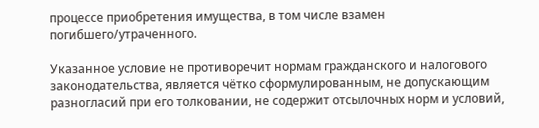процессе приобретения имущества, в том числе взамен погибшего/утраченного.

Указанное условие не противоречит нормам гражданского и налогового законодательства, является чётко сформулированным, не допускающим разногласий при его толковании, не содержит отсылочных норм и условий,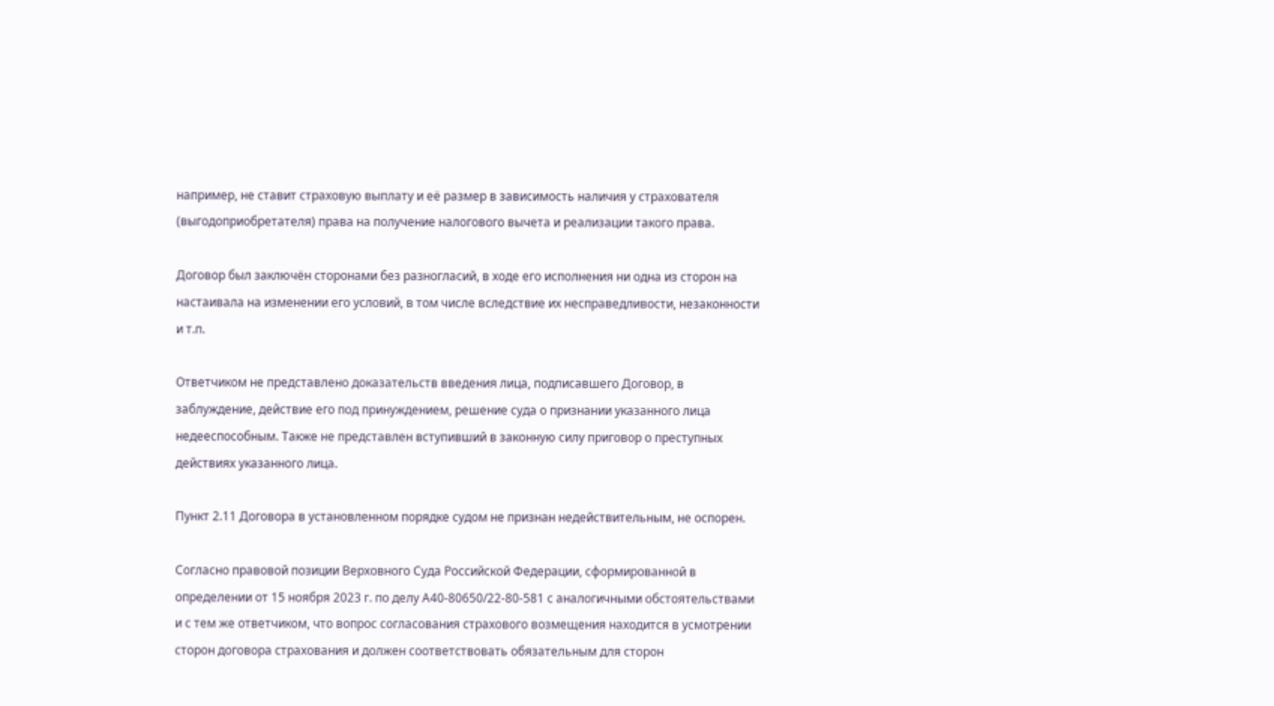например, не ставит страховую выплату и её размер в зависимость наличия у страхователя (выгодоприобретателя) права на получение налогового вычета и реализации такого права.

Договор был заключён сторонами без разногласий, в ходе его исполнения ни одна из сторон на настаивала на изменении его условий, в том числе вследствие их несправедливости, незаконности и т.п.

Ответчиком не представлено доказательств введения лица, подписавшего Договор, в заблуждение, действие его под принуждением, решение суда о признании указанного лица недееспособным. Также не представлен вступивший в законную силу приговор о преступных действиях указанного лица.

Пункт 2.11 Договора в установленном порядке судом не признан недействительным, не оспорен.

Согласно правовой позиции Верховного Суда Российской Федерации, сформированной в определении от 15 ноября 2023 г. по делу А40-80650/22-80-581 с аналогичными обстоятельствами и с тем же ответчиком, что вопрос согласования страхового возмещения находится в усмотрении сторон договора страхования и должен соответствовать обязательным для сторон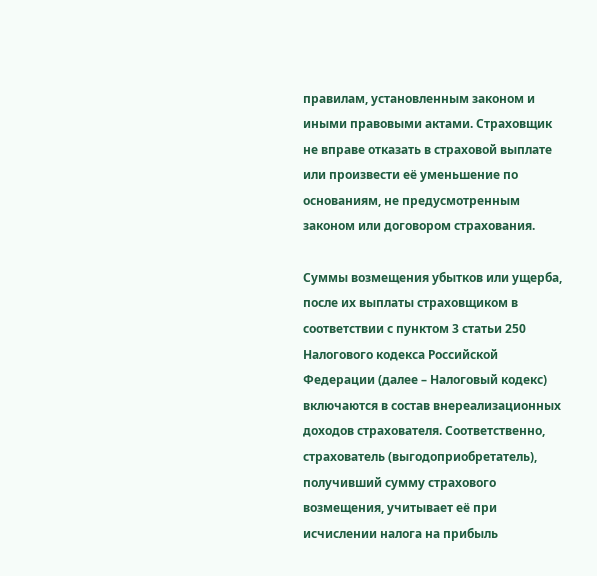правилам, установленным законом и иными правовыми актами. Страховщик не вправе отказать в страховой выплате или произвести её уменьшение по основаниям, не предусмотренным законом или договором страхования.

Суммы возмещения убытков или ущерба, после их выплаты страховщиком в соответствии с пунктом 3 статьи 250 Налогового кодекса Российской Федерации (далее – Налоговый кодекс) включаются в состав внереализационных доходов страхователя. Соответственно, страхователь (выгодоприобретатель), получивший сумму страхового возмещения, учитывает её при исчислении налога на прибыль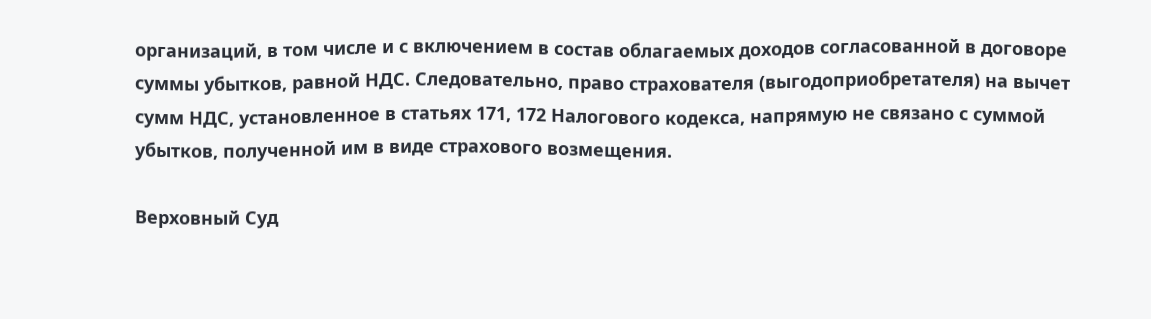организаций, в том числе и с включением в состав облагаемых доходов согласованной в договоре суммы убытков, равной НДС. Следовательно, право страхователя (выгодоприобретателя) на вычет сумм НДС, установленное в статьях 171, 172 Налогового кодекса, напрямую не связано с суммой убытков, полученной им в виде страхового возмещения.

Верховный Суд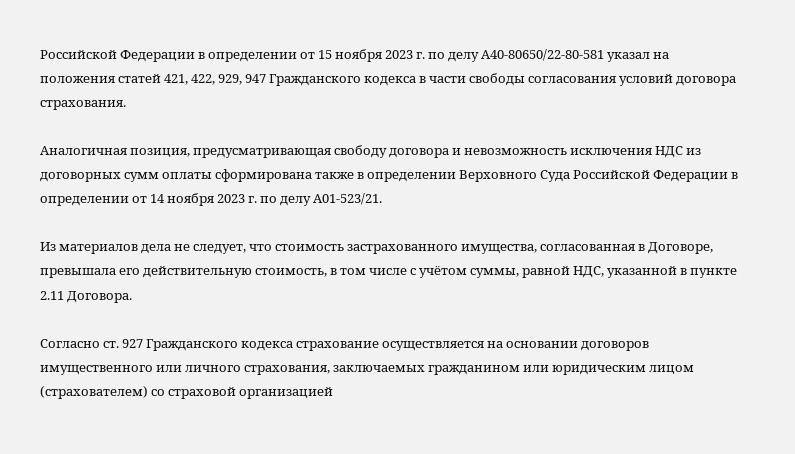Российской Федерации в определении от 15 ноября 2023 г. по делу А40-80650/22-80-581 указал на положения статей 421, 422, 929, 947 Гражданского кодекса в части свободы согласования условий договора страхования.

Аналогичная позиция, предусматривающая свободу договора и невозможность исключения НДС из договорных сумм оплаты сформирована также в определении Верховного Суда Российской Федерации в определении от 14 ноября 2023 г. по делу А01-523/21.

Из материалов дела не следует, что стоимость застрахованного имущества, согласованная в Договоре, превышала его действительную стоимость, в том числе с учётом суммы, равной НДС, указанной в пункте 2.11 Договора.

Согласно ст. 927 Гражданского кодекса страхование осуществляется на основании договоров имущественного или личного страхования, заключаемых гражданином или юридическим лицом (страхователем) со страховой организацией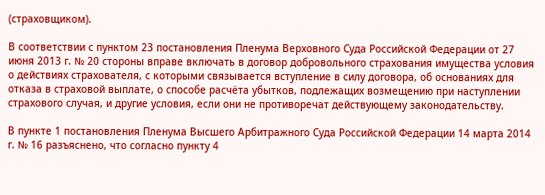(страховщиком).

В соответствии с пунктом 23 постановления Пленума Верховного Суда Российской Федерации от 27 июня 2013 г. № 20 стороны вправе включать в договор добровольного страхования имущества условия о действиях страхователя, с которыми связывается вступление в силу договора, об основаниях для отказа в страховой выплате, о способе расчёта убытков, подлежащих возмещению при наступлении страхового случая, и другие условия, если они не противоречат действующему законодательству.

В пункте 1 постановления Пленума Высшего Арбитражного Суда Российской Федерации 14 марта 2014 г. № 16 разъяснено, что согласно пункту 4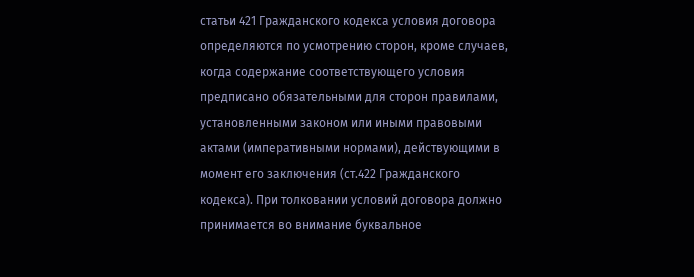статьи 421 Гражданского кодекса условия договора определяются по усмотрению сторон, кроме случаев, когда содержание соответствующего условия предписано обязательными для сторон правилами, установленными законом или иными правовыми актами (императивными нормами), действующими в момент его заключения (ст.422 Гражданского кодекса). При толковании условий договора должно принимается во внимание буквальное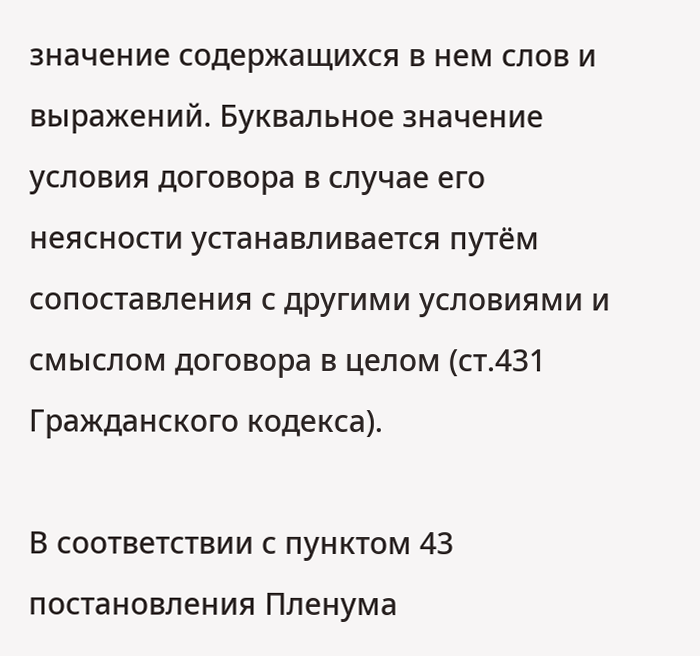значение содержащихся в нем слов и выражений. Буквальное значение условия договора в случае его неясности устанавливается путём сопоставления с другими условиями и смыслом договора в целом (ст.431 Гражданского кодекса).

В соответствии с пунктом 43 постановления Пленума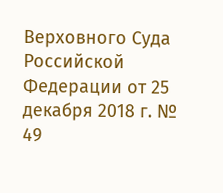Верховного Суда Российской Федерации от 25 декабря 2018 г. № 49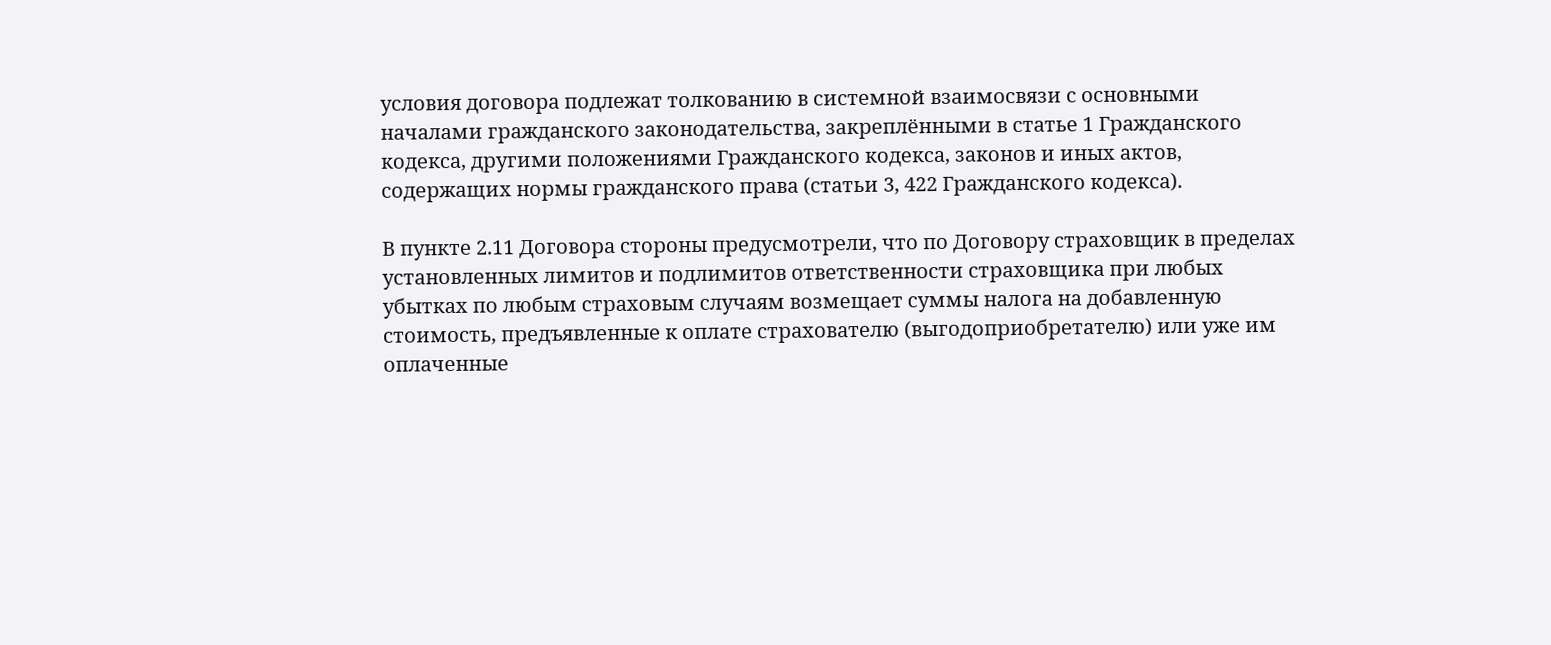условия договора подлежат толкованию в системной взаимосвязи с основными началами гражданского законодательства, закреплёнными в статье 1 Гражданского кодекса, другими положениями Гражданского кодекса, законов и иных актов, содержащих нормы гражданского права (статьи 3, 422 Гражданского кодекса).

В пункте 2.11 Договора стороны предусмотрели, что по Договору страховщик в пределах установленных лимитов и подлимитов ответственности страховщика при любых убытках по любым страховым случаям возмещает суммы налога на добавленную стоимость, предъявленные к оплате страхователю (выгодоприобретателю) или уже им оплаченные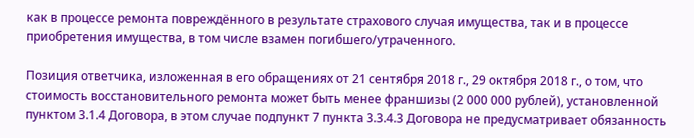как в процессе ремонта повреждённого в результате страхового случая имущества, так и в процессе приобретения имущества, в том числе взамен погибшего/утраченного.

Позиция ответчика, изложенная в его обращениях от 21 сентября 2018 г., 29 октября 2018 г., о том, что стоимость восстановительного ремонта может быть менее франшизы (2 000 000 рублей), установленной пунктом 3.1.4 Договора, в этом случае подпункт 7 пункта 3.3.4.3 Договора не предусматривает обязанность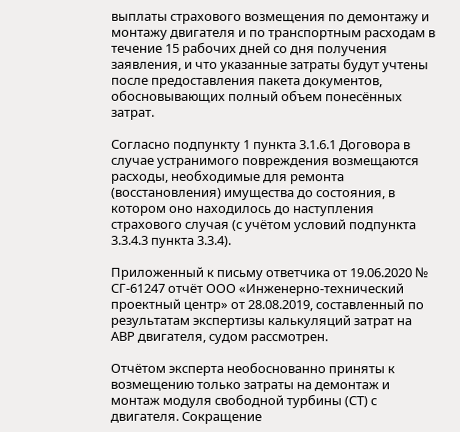выплаты страхового возмещения по демонтажу и монтажу двигателя и по транспортным расходам в течение 15 рабочих дней со дня получения заявления, и что указанные затраты будут учтены после предоставления пакета документов, обосновывающих полный объем понесённых затрат.

Согласно подпункту 1 пункта 3.1.6.1 Договора в случае устранимого повреждения возмещаются расходы, необходимые для ремонта (восстановления) имущества до состояния, в котором оно находилось до наступления страхового случая (с учётом условий подпункта 3.3.4.3 пункта 3.3.4).

Приложенный к письму ответчика от 19.06.2020 № СГ-61247 отчёт ООО «Инженерно-технический проектный центр» от 28.08.2019, составленный по результатам экспертизы калькуляций затрат на АВР двигателя, судом рассмотрен.

Отчётом эксперта необоснованно приняты к возмещению только затраты на демонтаж и монтаж модуля свободной турбины (СТ) с двигателя. Сокращение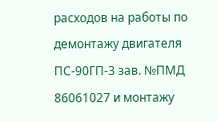расходов на работы по демонтажу двигателя ПС-90ГП-3 зав. №ПМД 86061027 и монтажу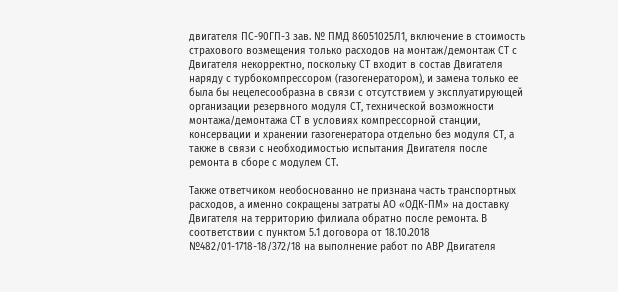двигателя ПС-90ГП-3 зав. № ПМД 86051025Л1, включение в стоимость страхового возмещения только расходов на монтаж/демонтаж СТ с Двигателя некорректно, поскольку СТ входит в состав Двигателя наряду с турбокомпрессором (газогенератором), и замена только ее была бы нецелесообразна в связи с отсутствием у эксплуатирующей организации резервного модуля СТ, технической возможности монтажа/демонтажа СТ в условиях компрессорной станции, консервации и хранении газогенератора отдельно без модуля СТ, а также в связи с необходимостью испытания Двигателя после ремонта в сборе с модулем СТ.

Также ответчиком необоснованно не признана часть транспортных расходов, а именно сокращены затраты АО «ОДК-ПМ» на доставку Двигателя на территорию филиала обратно после ремонта. В соответствии с пунктом 5.1 договора от 18.10.2018 №482/01-1718-18/372/18 на выполнение работ по АВР Двигателя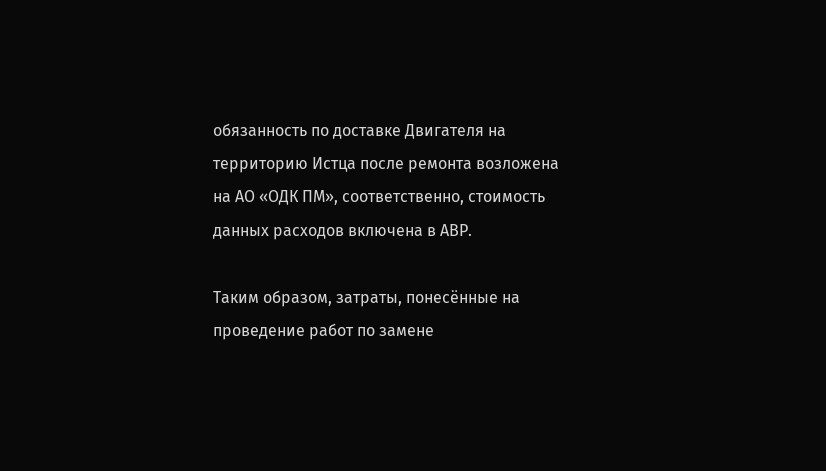обязанность по доставке Двигателя на территорию Истца после ремонта возложена на АО «ОДК ПМ», соответственно, стоимость данных расходов включена в АВР.

Таким образом, затраты, понесённые на проведение работ по замене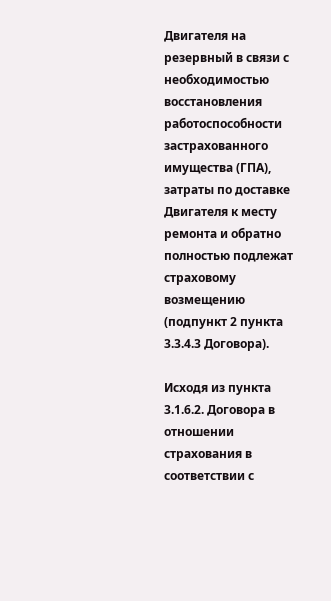Двигателя на резервный в связи с необходимостью восстановления работоспособности застрахованного имущества (ГПА), затраты по доставке Двигателя к месту ремонта и обратно полностью подлежат страховому возмещению (подпункт 2 пункта 3.3.4.3 Договора).

Исходя из пункта 3.1.6.2. Договора в отношении страхования в соответствии с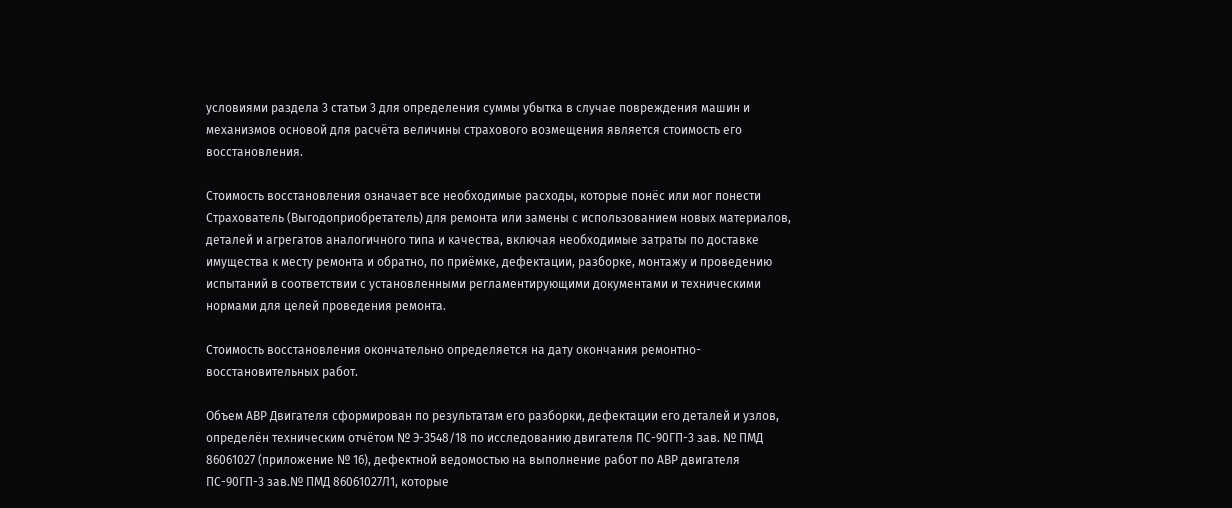условиями раздела 3 статьи 3 для определения суммы убытка в случае повреждения машин и механизмов основой для расчёта величины страхового возмещения является стоимость его восстановления.

Стоимость восстановления означает все необходимые расходы, которые понёс или мог понести Страхователь (Выгодоприобретатель) для ремонта или замены с использованием новых материалов, деталей и агрегатов аналогичного типа и качества, включая необходимые затраты по доставке имущества к месту ремонта и обратно, по приёмке, дефектации, разборке, монтажу и проведению испытаний в соответствии с установленными регламентирующими документами и техническими нормами для целей проведения ремонта.

Стоимость восстановления окончательно определяется на дату окончания ремонтно-восстановительных работ.

Объем АВР Двигателя сформирован по результатам его разборки, дефектации его деталей и узлов, определён техническим отчётом № Э-3548/18 по исследованию двигателя ПС-90ГП-3 зав. № ПМД 86061027 (приложение № 16), дефектной ведомостью на выполнение работ по АВР двигателя ПС-90ГП-3 зав.№ ПМД 86061027Л1, которые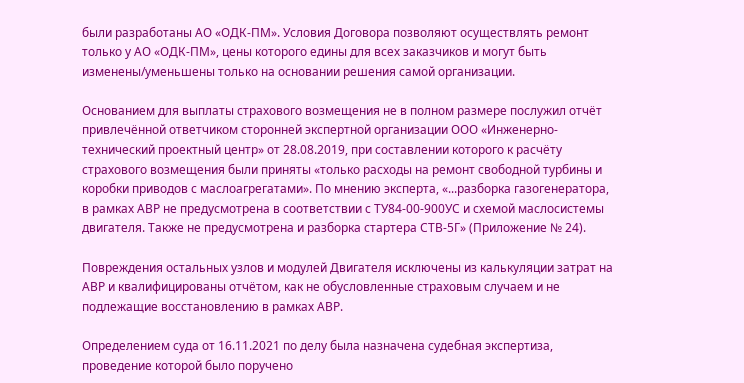были разработаны АО «ОДК-ПМ». Условия Договора позволяют осуществлять ремонт только у АО «ОДК-ПМ», цены которого едины для всех заказчиков и могут быть изменены/уменьшены только на основании решения самой организации.

Основанием для выплаты страхового возмещения не в полном размере послужил отчёт привлечённой ответчиком сторонней экспертной организации ООО «Инженерно-технический проектный центр» от 28.08.2019, при составлении которого к расчёту страхового возмещения были приняты «только расходы на ремонт свободной турбины и коробки приводов с маслоагрегатами». По мнению эксперта, «...разборка газогенератора, в рамках АВР не предусмотрена в соответствии с ТУ84-00-900УС и схемой маслосистемы двигателя. Также не предусмотрена и разборка стартера СТВ-5Г» (Приложение № 24).

Повреждения остальных узлов и модулей Двигателя исключены из калькуляции затрат на АВР и квалифицированы отчётом, как не обусловленные страховым случаем и не подлежащие восстановлению в рамках АВР.

Определением суда от 16.11.2021 по делу была назначена судебная экспертиза, проведение которой было поручено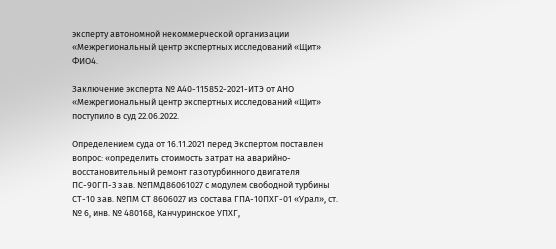эксперту автономной некоммерческой организации «Межрегиональный центр экспертных исследований «Щит» ФИО4.

Заключение эксперта № А40-115852-2021-ИТЭ от АНО «Межрегиональный центр экспертных исследований «Щит» поступило в суд 22.06.2022.

Определением суда от 16.11.2021 перед Экспертом поставлен вопрос: «определить стоимость затрат на аварийно-восстановительный ремонт газотурбинного двигателя ПС-90ГП-3 зав. №ПМД86061027 с модулем свободной турбины СТ-10 зав. №ПМ СТ 8606027 из состава ГПА-10ПХГ-01 «Урал», ст. № 6, инв. № 480168, Канчуринское УПХГ,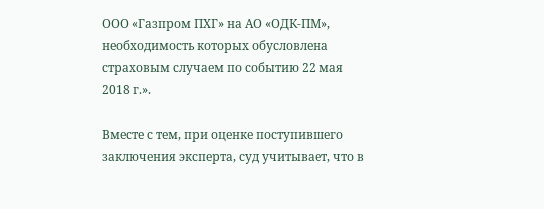ООО «Газпром ПХГ» на АО «ОДК-ПМ», необходимость которых обусловлена страховым случаем по событию 22 мая 2018 г.».

Вместе с тем, при оценке поступившего заключения эксперта, суд учитывает, что в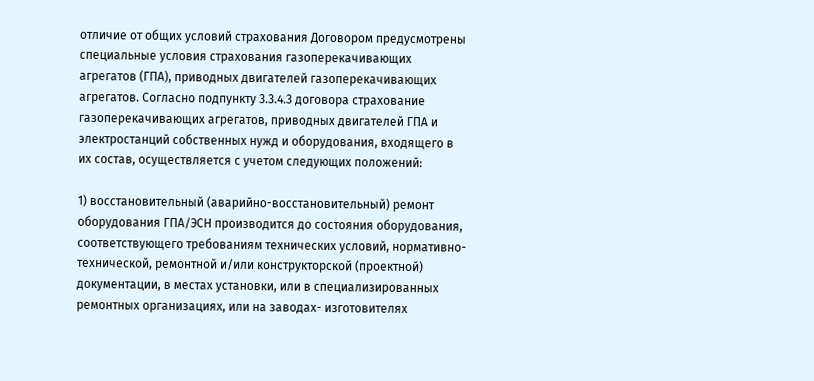отличие от общих условий страхования Договором предусмотрены специальные условия страхования газоперекачивающих агрегатов (ГПА), приводных двигателей газоперекачивающих агрегатов. Согласно подпункту 3.3.4.3 договора страхование газоперекачивающих агрегатов, приводных двигателей ГПА и электростанций собственных нужд и оборудования, входящего в их состав, осуществляется с учетом следующих положений:

1) восстановительный (аварийно-восстановительный) ремонт оборудования ГПА/ЭСН производится до состояния оборудования, соответствующего требованиям технических условий, нормативно-технической, ремонтной и/или конструкторской (проектной) документации, в местах установки, или в специализированных ремонтных организациях, или на заводах- изготовителях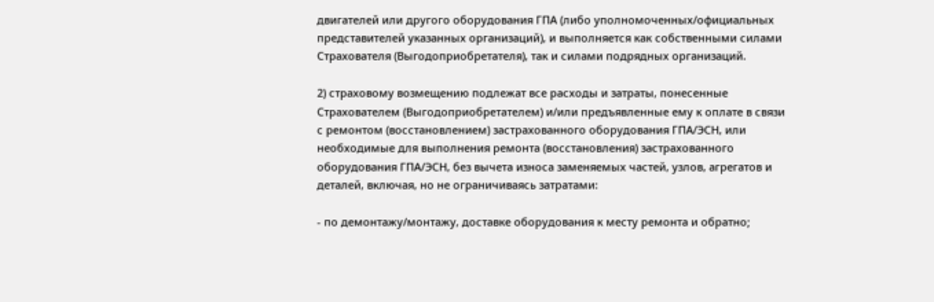двигателей или другого оборудования ГПА (либо уполномоченных/официальных представителей указанных организаций), и выполняется как собственными силами Страхователя (Выгодоприобретателя), так и силами подрядных организаций.

2) страховому возмещению подлежат все расходы и затраты, понесенные Страхователем (Выгодоприобретателем) и/или предъявленные ему к оплате в связи с ремонтом (восстановлением) застрахованного оборудования ГПА/ЭСН, или необходимые для выполнения ремонта (восстановления) застрахованного оборудования ГПА/ЭСН, без вычета износа заменяемых частей, узлов, агрегатов и деталей, включая, но не ограничиваясь затратами:

- по демонтажу/монтажу, доставке оборудования к месту ремонта и обратно;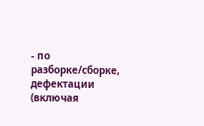- по разборке/сборке, дефектации (включая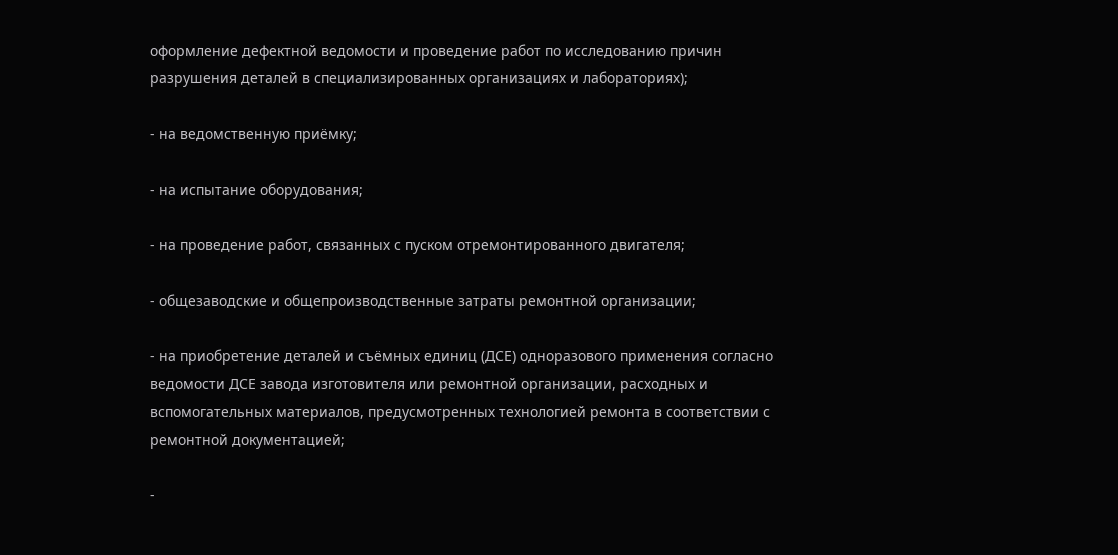оформление дефектной ведомости и проведение работ по исследованию причин разрушения деталей в специализированных организациях и лабораториях);

- на ведомственную приёмку;

- на испытание оборудования;

- на проведение работ, связанных с пуском отремонтированного двигателя;

- общезаводские и общепроизводственные затраты ремонтной организации;

- на приобретение деталей и съёмных единиц (ДСЕ) одноразового применения согласно ведомости ДСЕ завода изготовителя или ремонтной организации, расходных и вспомогательных материалов, предусмотренных технологией ремонта в соответствии с ремонтной документацией;

-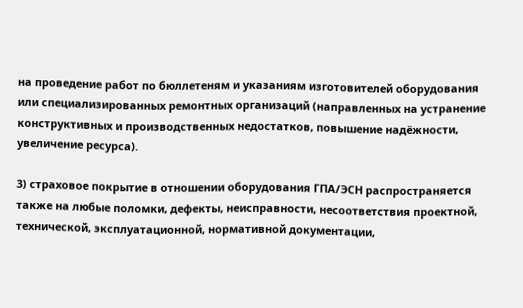на проведение работ по бюллетеням и указаниям изготовителей оборудования или специализированных ремонтных организаций (направленных на устранение конструктивных и производственных недостатков, повышение надёжности, увеличение ресурса).

3) страховое покрытие в отношении оборудования ГПА/ЭСН распространяется также на любые поломки, дефекты, неисправности, несоответствия проектной, технической, эксплуатационной, нормативной документации,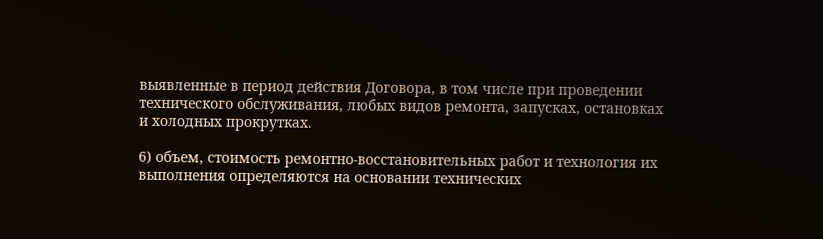выявленные в период действия Договора, в том числе при проведении технического обслуживания, любых видов ремонта, запусках, остановках и холодных прокрутках.

6) объем, стоимость ремонтно-восстановительных работ и технология их выполнения определяются на основании технических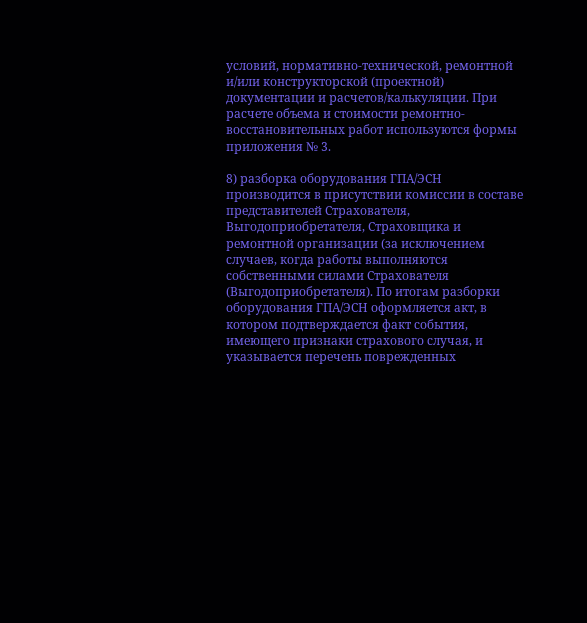условий, нормативно-технической, ремонтной и/или конструкторской (проектной) документации и расчетов/калькуляции. При расчете объема и стоимости ремонтно-восстановительных работ используются формы приложения № 3.

8) разборка оборудования ГПА/ЭСН производится в присутствии комиссии в составе представителей Страхователя, Выгодоприобретателя, Страховщика и ремонтной организации (за исключением случаев, когда работы выполняются собственными силами Страхователя (Выгодоприобретателя). По итогам разборки оборудования ГПА/ЭСН оформляется акт, в котором подтверждается факт события, имеющего признаки страхового случая, и указывается перечень поврежденных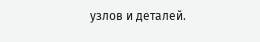узлов и деталей.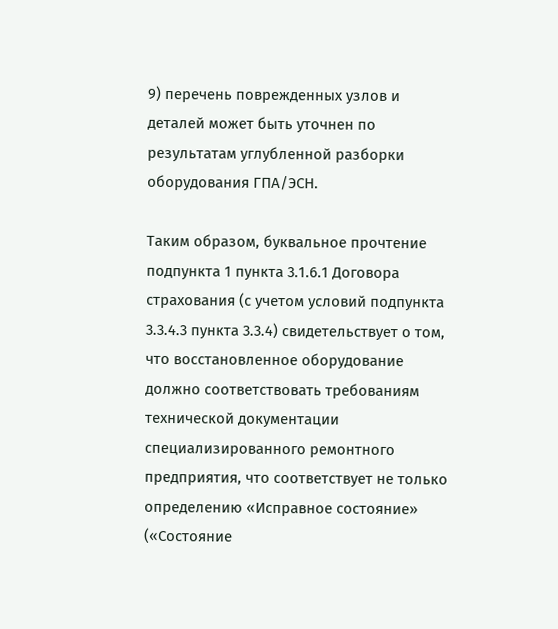9) перечень поврежденных узлов и деталей может быть уточнен по результатам углубленной разборки оборудования ГПА/ЭСН.

Таким образом, буквальное прочтение подпункта 1 пункта 3.1.6.1 Договора страхования (с учетом условий подпункта 3.3.4.3 пункта 3.3.4) свидетельствует о том, что восстановленное оборудование должно соответствовать требованиям технической документации специализированного ремонтного предприятия, что соответствует не только определению «Исправное состояние» («Состояние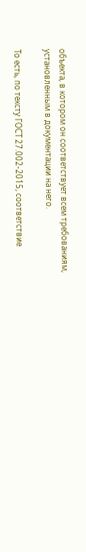объекта, в котором он соответствует всем требованиям, установленным в документации на него.

То есть, по тексту ГОСТ 27.002-2015, соответствие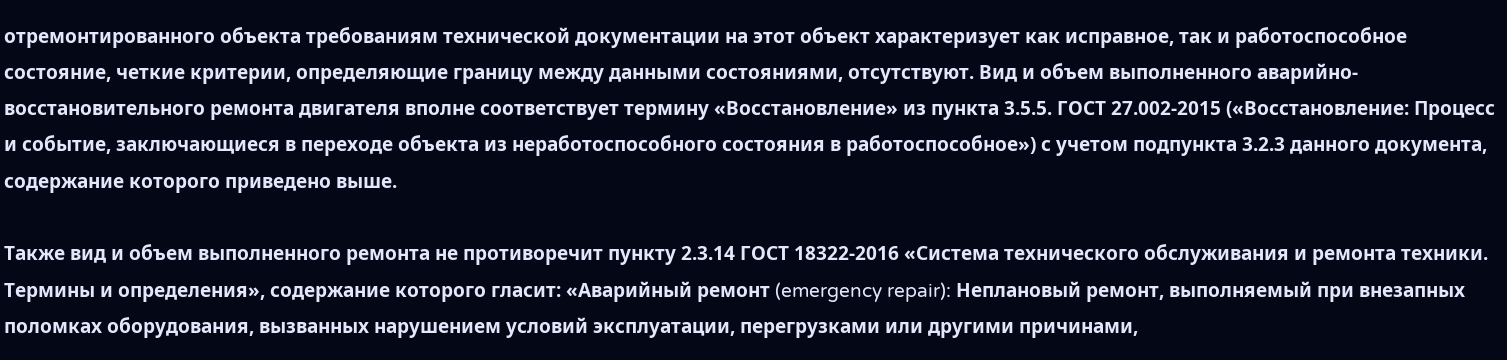отремонтированного объекта требованиям технической документации на этот объект характеризует как исправное, так и работоспособное состояние, четкие критерии, определяющие границу между данными состояниями, отсутствуют. Вид и объем выполненного аварийно-восстановительного ремонта двигателя вполне соответствует термину «Восстановление» из пункта 3.5.5. ГОСТ 27.002-2015 («Восстановление: Процесс и событие, заключающиеся в переходе объекта из неработоспособного состояния в работоспособное») с учетом подпункта 3.2.3 данного документа, содержание которого приведено выше.

Также вид и объем выполненного ремонта не противоречит пункту 2.3.14 ГОСТ 18322-2016 «Система технического обслуживания и ремонта техники. Термины и определения», содержание которого гласит: «Аварийный ремонт (emergency repair): Неплановый ремонт, выполняемый при внезапных поломках оборудования, вызванных нарушением условий эксплуатации, перегрузками или другими причинами,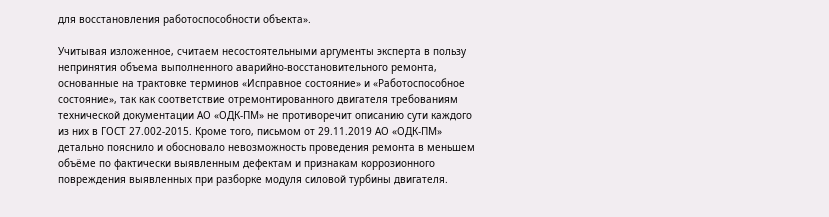для восстановления работоспособности объекта».

Учитывая изложенное, считаем несостоятельными аргументы эксперта в пользу непринятия объема выполненного аварийно-восстановительного ремонта, основанные на трактовке терминов «Исправное состояние» и «Работоспособное состояние», так как соответствие отремонтированного двигателя требованиям технической документации АО «ОДК-ПМ» не противоречит описанию сути каждого из них в ГОСТ 27.002-2015. Кроме того, письмом от 29.11.2019 АО «ОДК-ПМ» детально пояснило и обосновало невозможность проведения ремонта в меньшем объёме по фактически выявленным дефектам и признакам коррозионного повреждения выявленных при разборке модуля силовой турбины двигателя.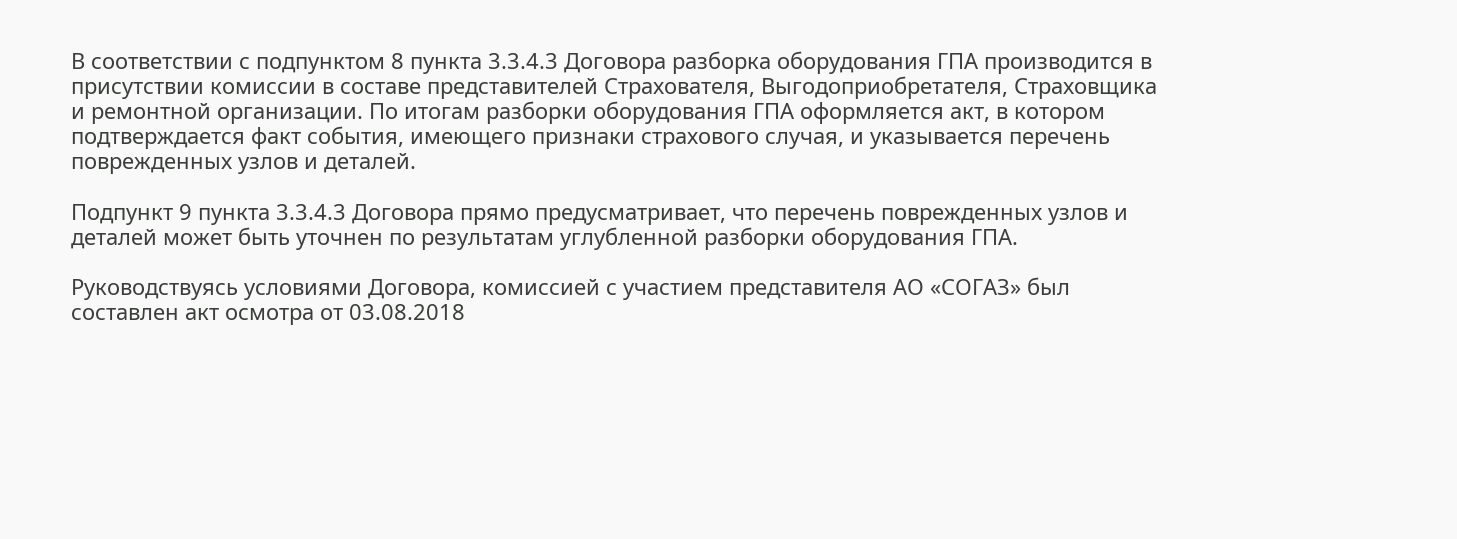В соответствии с подпунктом 8 пункта 3.3.4.3 Договора разборка оборудования ГПА производится в присутствии комиссии в составе представителей Страхователя, Выгодоприобретателя, Страховщика и ремонтной организации. По итогам разборки оборудования ГПА оформляется акт, в котором подтверждается факт события, имеющего признаки страхового случая, и указывается перечень поврежденных узлов и деталей.

Подпункт 9 пункта 3.3.4.3 Договора прямо предусматривает, что перечень поврежденных узлов и деталей может быть уточнен по результатам углубленной разборки оборудования ГПА.

Руководствуясь условиями Договора, комиссией с участием представителя АО «СОГАЗ» был составлен акт осмотра от 03.08.2018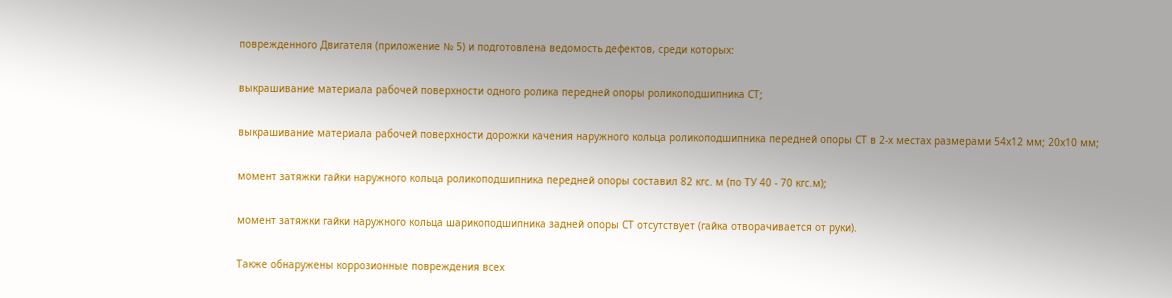поврежденного Двигателя (приложение № 5) и подготовлена ведомость дефектов, среди которых:

выкрашивание материала рабочей поверхности одного ролика передней опоры роликоподшипника СТ;

выкрашивание материала рабочей поверхности дорожки качения наружного кольца роликоподшипника передней опоры СТ в 2-х местах размерами 54x12 мм; 20x10 мм;

момент затяжки гайки наружного кольца роликоподшипника передней опоры составил 82 кгс. м (по ТУ 40 - 70 кгс.м);

момент затяжки гайки наружного кольца шарикоподшипника задней опоры СТ отсутствует (гайка отворачивается от руки).

Также обнаружены коррозионные повреждения всех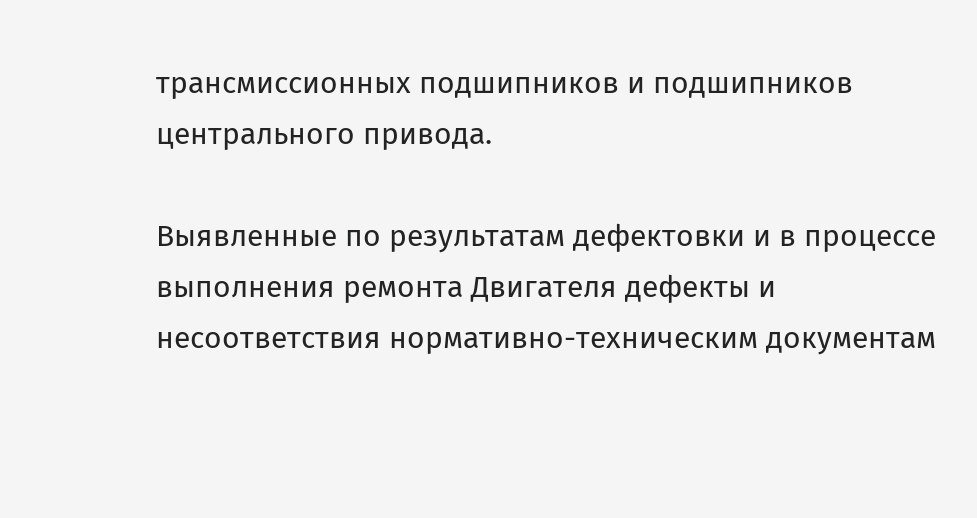трансмиссионных подшипников и подшипников центрального привода.

Выявленные по результатам дефектовки и в процессе выполнения ремонта Двигателя дефекты и несоответствия нормативно-техническим документам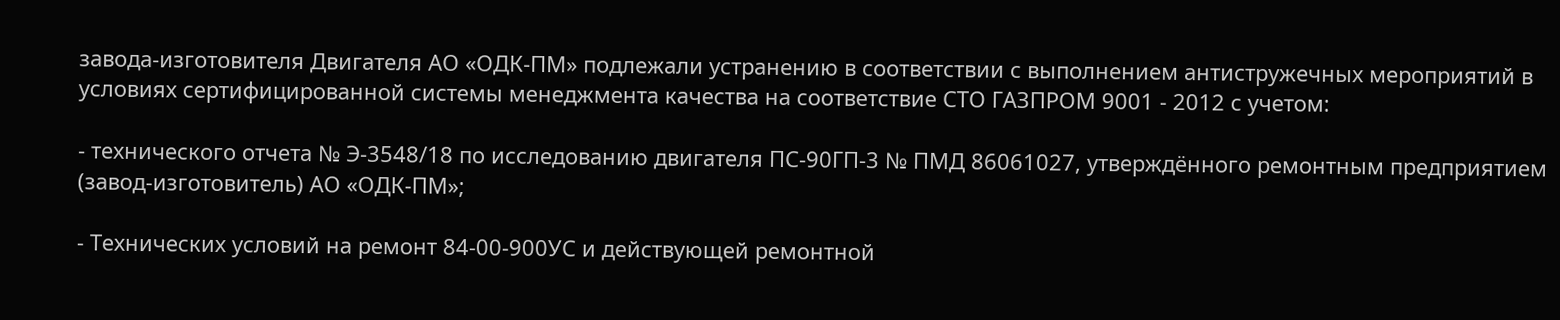завода-изготовителя Двигателя АО «ОДК-ПМ» подлежали устранению в соответствии с выполнением антистружечных мероприятий в условиях сертифицированной системы менеджмента качества на соответствие СТО ГАЗПРОМ 9001 - 2012 с учетом:

- технического отчета № Э-3548/18 по исследованию двигателя ПС-90ГП-3 № ПМД 86061027, утверждённого ремонтным предприятием (завод-изготовитель) АО «ОДК-ПМ»;

- Технических условий на ремонт 84-00-900УС и действующей ремонтной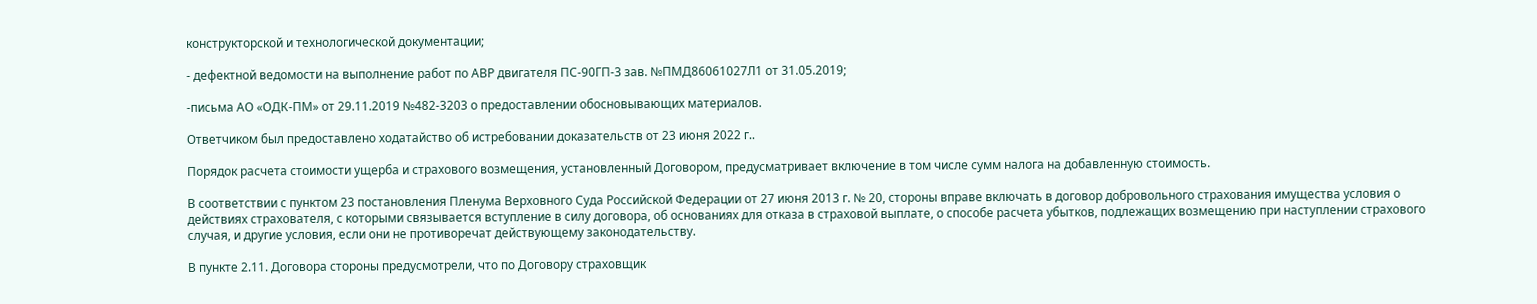конструкторской и технологической документации;

- дефектной ведомости на выполнение работ по АВР двигателя ПС-90ГП-3 зав. №ПМД86061027Л1 от 31.05.2019;

-письма АО «ОДК-ПМ» от 29.11.2019 №482-3203 о предоставлении обосновывающих материалов.

Ответчиком был предоставлено ходатайство об истребовании доказательств от 23 июня 2022 г..

Порядок расчета стоимости ущерба и страхового возмещения, установленный Договором, предусматривает включение в том числе сумм налога на добавленную стоимость.

В соответствии с пунктом 23 постановления Пленума Верховного Суда Российской Федерации от 27 июня 2013 г. № 20, стороны вправе включать в договор добровольного страхования имущества условия о действиях страхователя, с которыми связывается вступление в силу договора, об основаниях для отказа в страховой выплате, о способе расчета убытков, подлежащих возмещению при наступлении страхового случая, и другие условия, если они не противоречат действующему законодательству.

В пункте 2.11. Договора стороны предусмотрели, что по Договору страховщик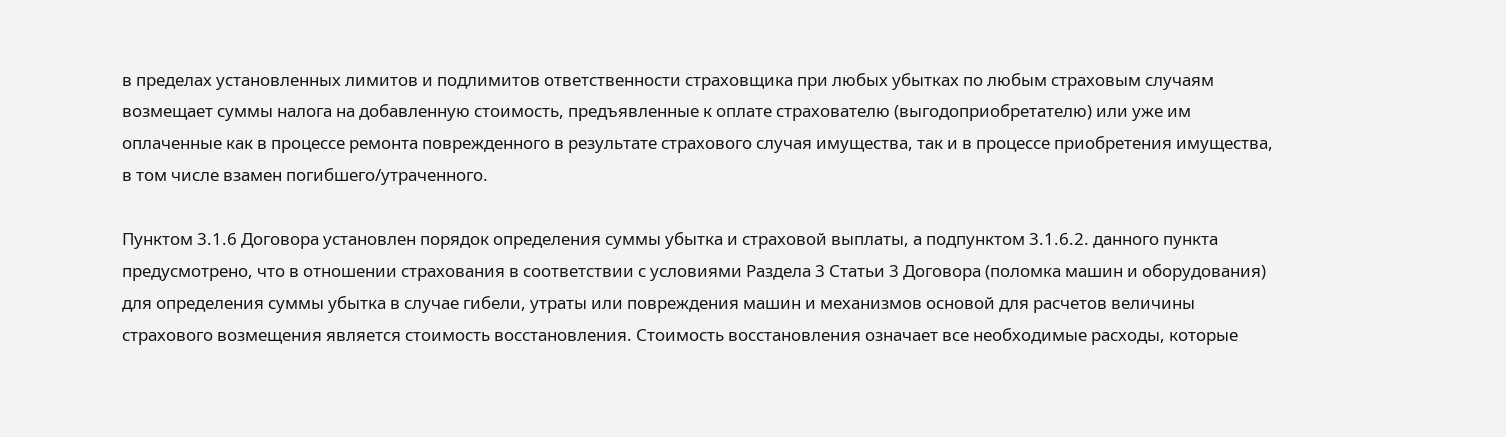в пределах установленных лимитов и подлимитов ответственности страховщика при любых убытках по любым страховым случаям возмещает суммы налога на добавленную стоимость, предъявленные к оплате страхователю (выгодоприобретателю) или уже им оплаченные как в процессе ремонта поврежденного в результате страхового случая имущества, так и в процессе приобретения имущества, в том числе взамен погибшего/утраченного.

Пунктом 3.1.6 Договора установлен порядок определения суммы убытка и страховой выплаты, а подпунктом 3.1.6.2. данного пункта предусмотрено, что в отношении страхования в соответствии с условиями Раздела 3 Статьи 3 Договора (поломка машин и оборудования) для определения суммы убытка в случае гибели, утраты или повреждения машин и механизмов основой для расчетов величины страхового возмещения является стоимость восстановления. Стоимость восстановления означает все необходимые расходы, которые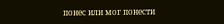понес или мог понести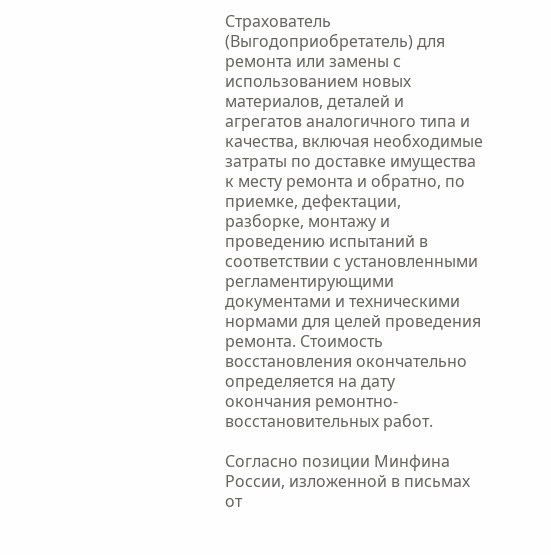Страхователь (Выгодоприобретатель) для ремонта или замены с использованием новых материалов, деталей и агрегатов аналогичного типа и качества, включая необходимые затраты по доставке имущества к месту ремонта и обратно, по приемке, дефектации, разборке, монтажу и проведению испытаний в соответствии с установленными регламентирующими документами и техническими нормами для целей проведения ремонта. Стоимость восстановления окончательно определяется на дату окончания ремонтно-восстановительных работ.

Согласно позиции Минфина России, изложенной в письмах от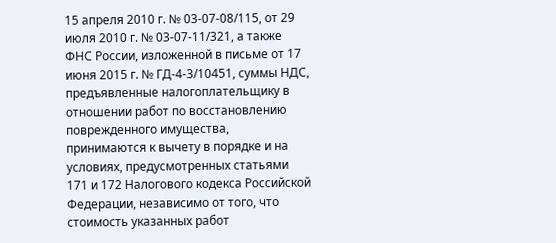15 апреля 2010 г. № 03-07-08/115, от 29 июля 2010 г. № 03-07-11/321, а также ФНС России, изложенной в письме от 17 июня 2015 г. № ГД-4-3/10451, суммы НДС, предъявленные налогоплательщику в отношении работ по восстановлению поврежденного имущества, принимаются к вычету в порядке и на условиях, предусмотренных статьями 171 и 172 Налогового кодекса Российской Федерации, независимо от того, что стоимость указанных работ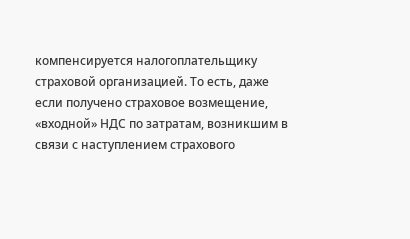компенсируется налогоплательщику страховой организацией. То есть, даже если получено страховое возмещение, «входной» НДС по затратам, возникшим в связи с наступлением страхового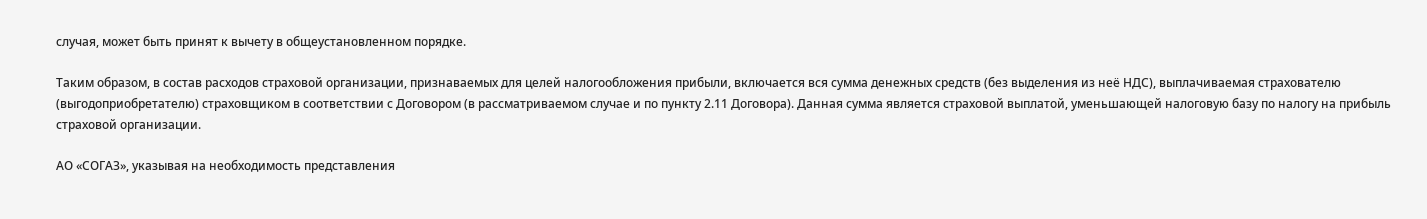случая, может быть принят к вычету в общеустановленном порядке.

Таким образом, в состав расходов страховой организации, признаваемых для целей налогообложения прибыли, включается вся сумма денежных средств (без выделения из неё НДС), выплачиваемая страхователю (выгодоприобретателю) страховщиком в соответствии с Договором (в рассматриваемом случае и по пункту 2.11 Договора). Данная сумма является страховой выплатой, уменьшающей налоговую базу по налогу на прибыль страховой организации.

АО «СОГАЗ», указывая на необходимость представления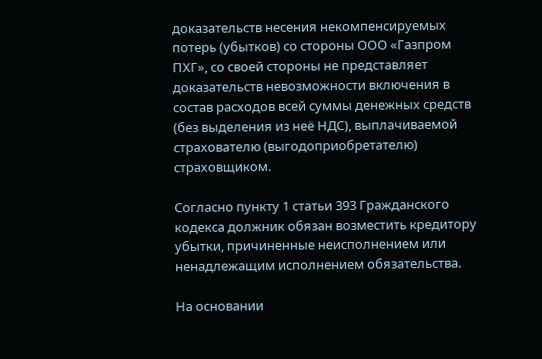доказательств несения некомпенсируемых потерь (убытков) со стороны ООО «Газпром ПХГ», со своей стороны не представляет доказательств невозможности включения в состав расходов всей суммы денежных средств (без выделения из неё НДС), выплачиваемой страхователю (выгодоприобретателю) страховщиком.

Согласно пункту 1 статьи 393 Гражданского кодекса должник обязан возместить кредитору убытки, причиненные неисполнением или ненадлежащим исполнением обязательства.

На основании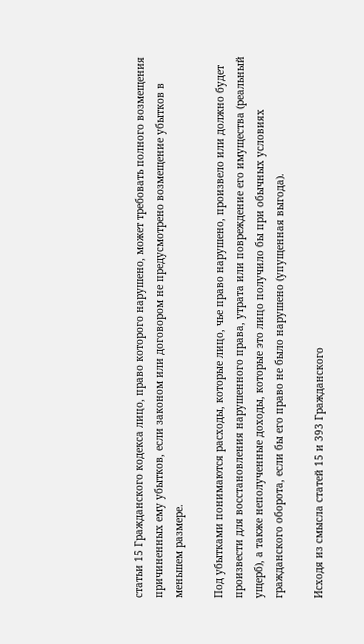статьи 15 Гражданского кодекса лицо, право которого нарушено, может требовать полного возмещения причиненных ему убытков, если законом или договором не предусмотрено возмещение убытков в меньшем размере.

Под убытками понимаются расходы, которые лицо, чье право нарушено, произвело или должно будет произвести для восстановления нарушенного права, утрата или повреждение его имущества (реальный ущерб), а также неполученные доходы, которые это лицо получило бы при обычных условиях гражданского оборота, если бы его право не было нарушено (упущенная выгода).

Исходя из смысла статей 15 и 393 Гражданского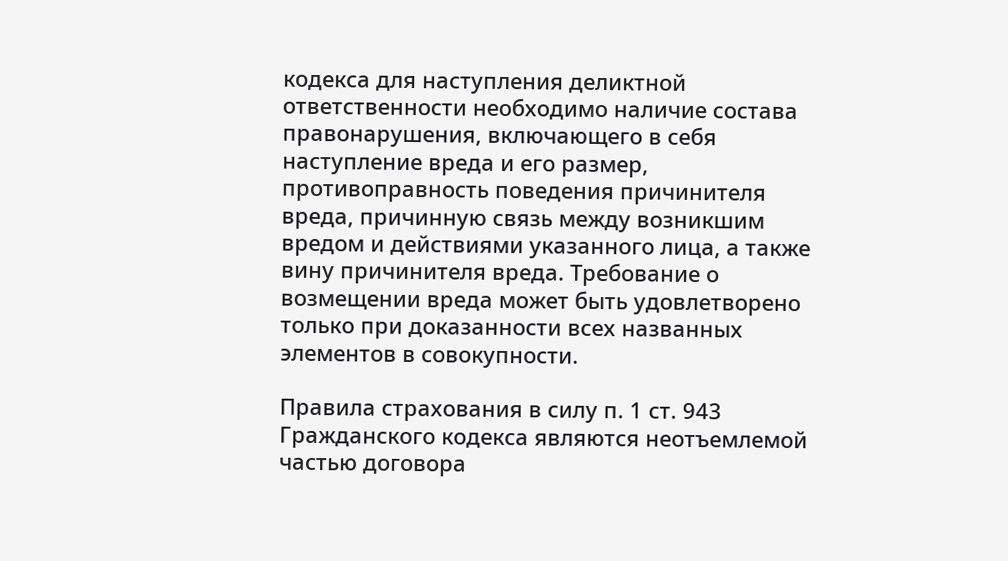кодекса для наступления деликтной ответственности необходимо наличие состава правонарушения, включающего в себя наступление вреда и его размер, противоправность поведения причинителя вреда, причинную связь между возникшим вредом и действиями указанного лица, а также вину причинителя вреда. Требование о возмещении вреда может быть удовлетворено только при доказанности всех названных элементов в совокупности.

Правила страхования в силу п. 1 ст. 943 Гражданского кодекса являются неотъемлемой частью договора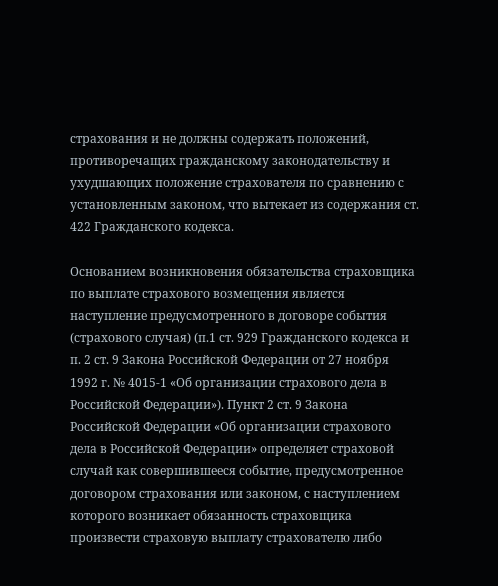страхования и не должны содержать положений, противоречащих гражданскому законодательству и ухудшающих положение страхователя по сравнению с установленным законом, что вытекает из содержания ст. 422 Гражданского кодекса.

Основанием возникновения обязательства страховщика по выплате страхового возмещения является наступление предусмотренного в договоре события (страхового случая) (п.1 ст. 929 Гражданского кодекса и п. 2 ст. 9 Закона Российской Федерации от 27 ноября 1992 г. № 4015-1 «Об организации страхового дела в Российской Федерации»). Пункт 2 ст. 9 Закона Российской Федерации «Об организации страхового дела в Российской Федерации» определяет страховой случай как совершившееся событие, предусмотренное договором страхования или законом, с наступлением которого возникает обязанность страховщика произвести страховую выплату страхователю либо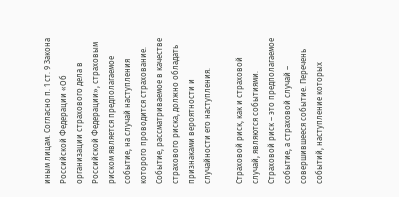иным лицам. Согласно п. 1 ст. 9 Закона Российской Федерации «Об организации страхового дела в Российской Федерации», страховым риском является предполагаемое событие, на случай наступления которого проводится страхование. Событие, рассматриваемое в качестве страхового риска, должно обладать признаками вероятности и случайности его наступления.

Страховой риск, как и страховой случай, являются событиями. Страховой риск – это предполагаемое событие, а страховой случай – совершившееся событие. Перечень событий, наступление которых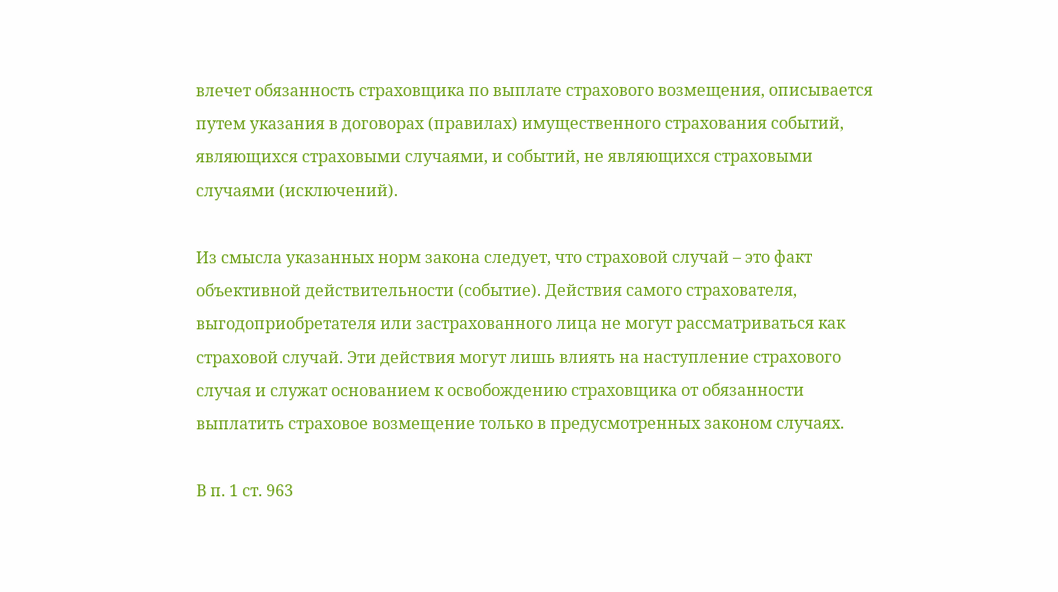влечет обязанность страховщика по выплате страхового возмещения, описывается путем указания в договорах (правилах) имущественного страхования событий, являющихся страховыми случаями, и событий, не являющихся страховыми случаями (исключений).

Из смысла указанных норм закона следует, что страховой случай – это факт объективной действительности (событие). Действия самого страхователя, выгодоприобретателя или застрахованного лица не могут рассматриваться как страховой случай. Эти действия могут лишь влиять на наступление страхового случая и служат основанием к освобождению страховщика от обязанности выплатить страховое возмещение только в предусмотренных законом случаях.

В п. 1 ст. 963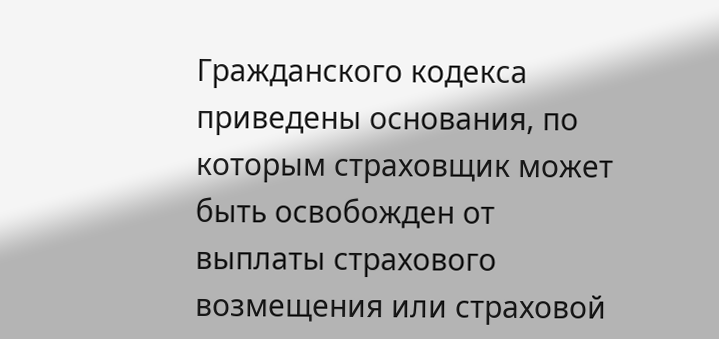Гражданского кодекса приведены основания, по которым страховщик может быть освобожден от выплаты страхового возмещения или страховой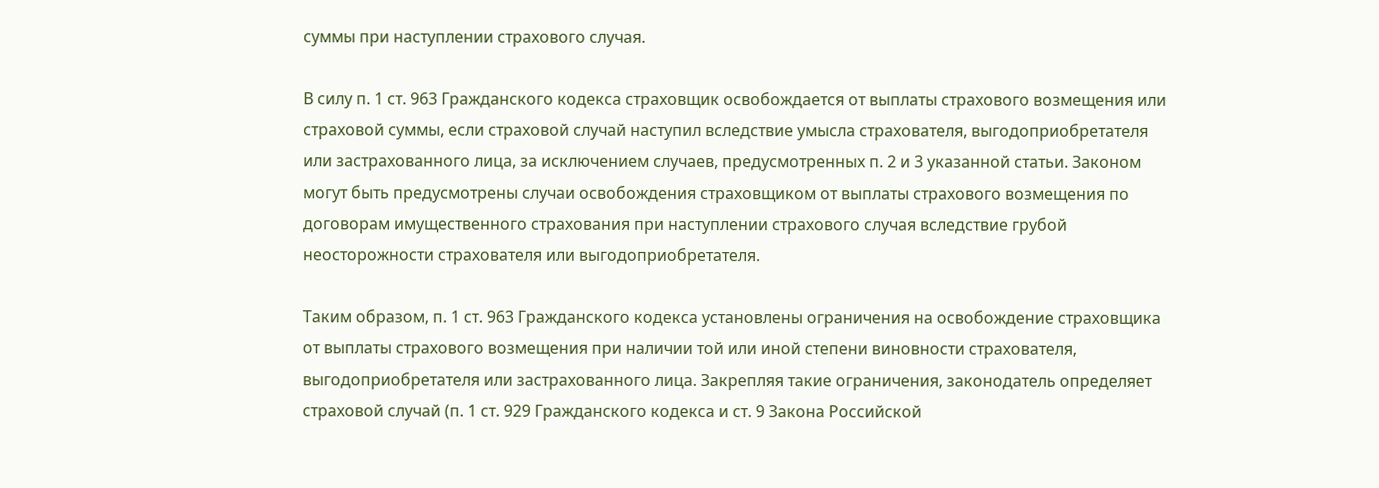суммы при наступлении страхового случая.

В силу п. 1 ст. 963 Гражданского кодекса страховщик освобождается от выплаты страхового возмещения или страховой суммы, если страховой случай наступил вследствие умысла страхователя, выгодоприобретателя или застрахованного лица, за исключением случаев, предусмотренных п. 2 и 3 указанной статьи. Законом могут быть предусмотрены случаи освобождения страховщиком от выплаты страхового возмещения по договорам имущественного страхования при наступлении страхового случая вследствие грубой неосторожности страхователя или выгодоприобретателя.

Таким образом, п. 1 ст. 963 Гражданского кодекса установлены ограничения на освобождение страховщика от выплаты страхового возмещения при наличии той или иной степени виновности страхователя, выгодоприобретателя или застрахованного лица. Закрепляя такие ограничения, законодатель определяет страховой случай (п. 1 ст. 929 Гражданского кодекса и ст. 9 Закона Российской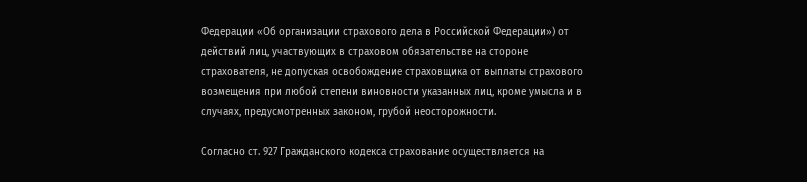Федерации «Об организации страхового дела в Российской Федерации») от действий лиц, участвующих в страховом обязательстве на стороне страхователя, не допуская освобождение страховщика от выплаты страхового возмещения при любой степени виновности указанных лиц, кроме умысла и в случаях, предусмотренных законом, грубой неосторожности.

Согласно ст. 927 Гражданского кодекса страхование осуществляется на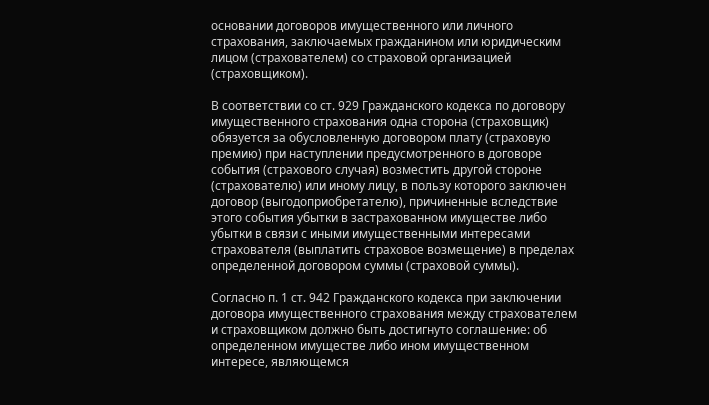основании договоров имущественного или личного страхования, заключаемых гражданином или юридическим лицом (страхователем) со страховой организацией (страховщиком).

В соответствии со ст. 929 Гражданского кодекса по договору имущественного страхования одна сторона (страховщик) обязуется за обусловленную договором плату (страховую премию) при наступлении предусмотренного в договоре события (страхового случая) возместить другой стороне (страхователю) или иному лицу, в пользу которого заключен договор (выгодоприобретателю), причиненные вследствие этого события убытки в застрахованном имуществе либо убытки в связи с иными имущественными интересами страхователя (выплатить страховое возмещение) в пределах определенной договором суммы (страховой суммы).

Согласно п. 1 ст. 942 Гражданского кодекса при заключении договора имущественного страхования между страхователем и страховщиком должно быть достигнуто соглашение: об определенном имуществе либо ином имущественном интересе, являющемся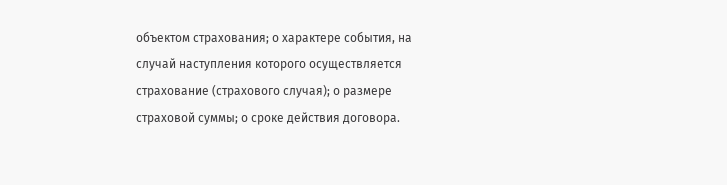объектом страхования; о характере события, на случай наступления которого осуществляется страхование (страхового случая); о размере страховой суммы; о сроке действия договора.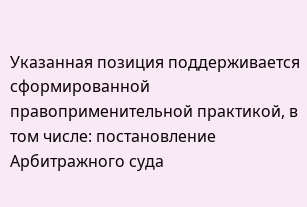Указанная позиция поддерживается сформированной правоприменительной практикой, в том числе: постановление Арбитражного суда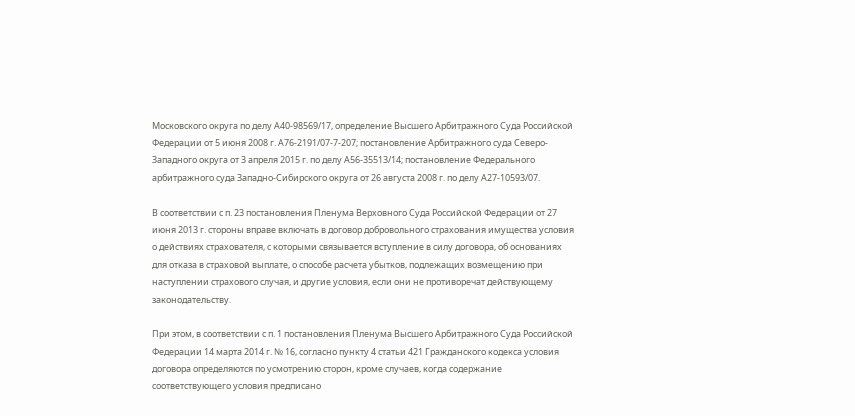Московского округа по делу А40-98569/17, определение Высшего Арбитражного Суда Российской Федерации от 5 июня 2008 г. А76-2191/07-7-207; постановление Арбитражного суда Северо-Западного округа от 3 апреля 2015 г. по делу А56-35513/14; постановление Федерального арбитражного суда Западно-Сибирского округа от 26 августа 2008 г. по делу А27-10593/07.

В соответствии с п. 23 постановления Пленума Верховного Суда Российской Федерации от 27 июня 2013 г. стороны вправе включать в договор добровольного страхования имущества условия о действиях страхователя, с которыми связывается вступление в силу договора, об основаниях для отказа в страховой выплате, о способе расчета убытков, подлежащих возмещению при наступлении страхового случая, и другие условия, если они не противоречат действующему законодательству.

При этом, в соответствии с п. 1 постановления Пленума Высшего Арбитражного Суда Российской Федерации 14 марта 2014 г. № 16, согласно пункту 4 статьи 421 Гражданского кодекса условия договора определяются по усмотрению сторон, кроме случаев, когда содержание соответствующего условия предписано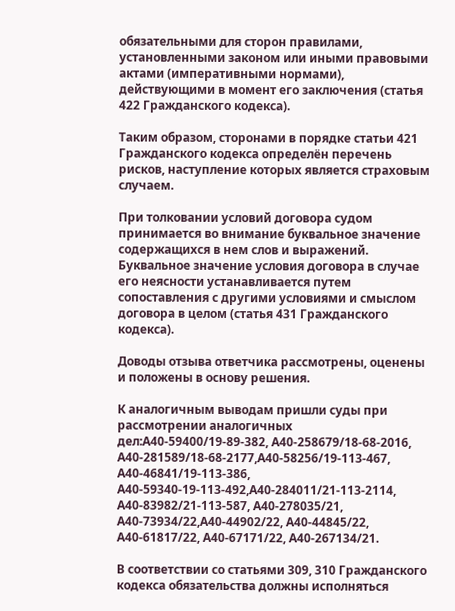обязательными для сторон правилами, установленными законом или иными правовыми актами (императивными нормами), действующими в момент его заключения (статья 422 Гражданского кодекса).

Таким образом, сторонами в порядке статьи 421 Гражданского кодекса определён перечень рисков, наступление которых является страховым случаем.

При толковании условий договора судом принимается во внимание буквальное значение содержащихся в нем слов и выражений. Буквальное значение условия договора в случае его неясности устанавливается путем сопоставления с другими условиями и смыслом договора в целом (статья 431 Гражданского кодекса).

Доводы отзыва ответчика рассмотрены, оценены и положены в основу решения.

К аналогичным выводам пришли суды при рассмотрении аналогичных дел:А40-59400/19-89-382, А40-258679/18-68-2016, А40-281589/18-68-2177,А40-58256/19-113-467, А40-46841/19-113-386, А40-59340-19-113-492,А40-284011/21-113-2114, А40-83982/21-113-587, А40-278035/21, А40-73934/22,А40-44902/22, А40-44845/22, А40-61817/22, А40-67171/22, А40-267134/21.

В соответствии со статьями 309, 310 Гражданского кодекса обязательства должны исполняться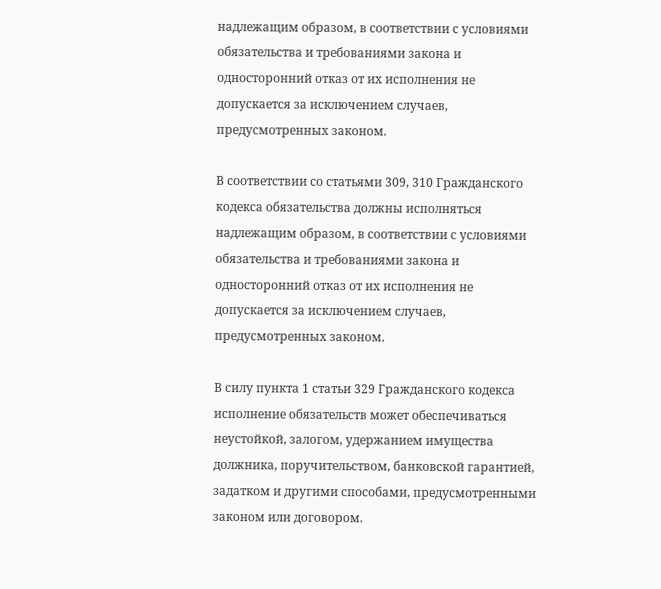надлежащим образом, в соответствии с условиями обязательства и требованиями закона и односторонний отказ от их исполнения не допускается за исключением случаев, предусмотренных законом.

В соответствии со статьями 309, 310 Гражданского кодекса обязательства должны исполняться надлежащим образом, в соответствии с условиями обязательства и требованиями закона и односторонний отказ от их исполнения не допускается за исключением случаев, предусмотренных законом.

В силу пункта 1 статьи 329 Гражданского кодекса исполнение обязательств может обеспечиваться неустойкой, залогом, удержанием имущества должника, поручительством, банковской гарантией, задатком и другими способами, предусмотренными законом или договором.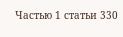Частью 1 статьи 330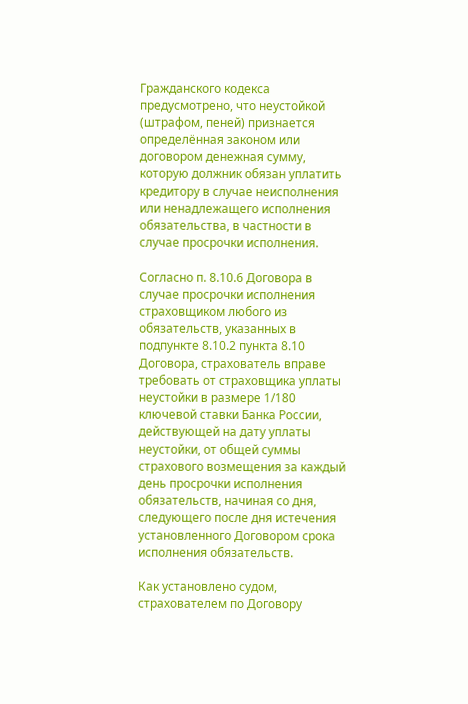Гражданского кодекса предусмотрено, что неустойкой (штрафом, пеней) признается определённая законом или договором денежная сумму, которую должник обязан уплатить кредитору в случае неисполнения или ненадлежащего исполнения обязательства, в частности в случае просрочки исполнения.

Согласно п. 8.10.6 Договора в случае просрочки исполнения страховщиком любого из обязательств, указанных в подпункте 8.10.2 пункта 8.10 Договора, страхователь вправе требовать от страховщика уплаты неустойки в размере 1/180 ключевой ставки Банка России, действующей на дату уплаты неустойки, от общей суммы страхового возмещения за каждый день просрочки исполнения обязательств, начиная со дня, следующего после дня истечения установленного Договором срока исполнения обязательств.

Как установлено судом, страхователем по Договору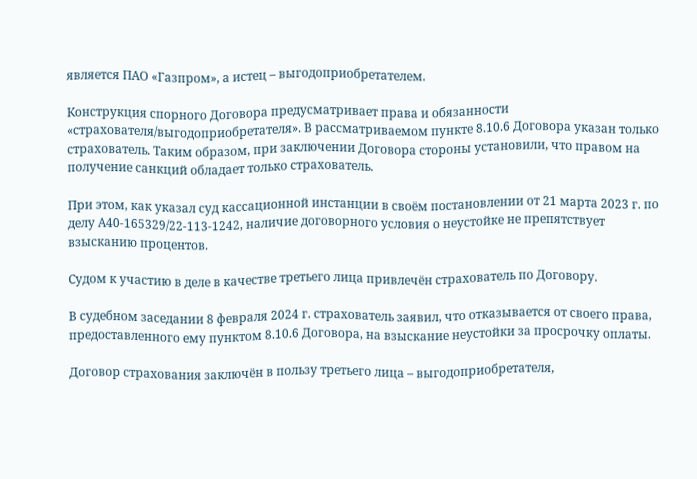является ПАО «Газпром», а истец – выгодоприобретателем.

Конструкция спорного Договора предусматривает права и обязанности «страхователя/выгодоприобретателя». В рассматриваемом пункте 8.10.6 Договора указан только страхователь. Таким образом, при заключении Договора стороны установили, что правом на получение санкций обладает только страхователь.

При этом, как указал суд кассационной инстанции в своём постановлении от 21 марта 2023 г. по делу А40-165329/22-113-1242, наличие договорного условия о неустойке не препятствует взысканию процентов.

Судом к участию в деле в качестве третьего лица привлечён страхователь по Договору.

В судебном заседании 8 февраля 2024 г. страхователь заявил, что отказывается от своего права, предоставленного ему пунктом 8.10.6 Договора, на взыскание неустойки за просрочку оплаты.

Договор страхования заключён в пользу третьего лица – выгодоприобретателя,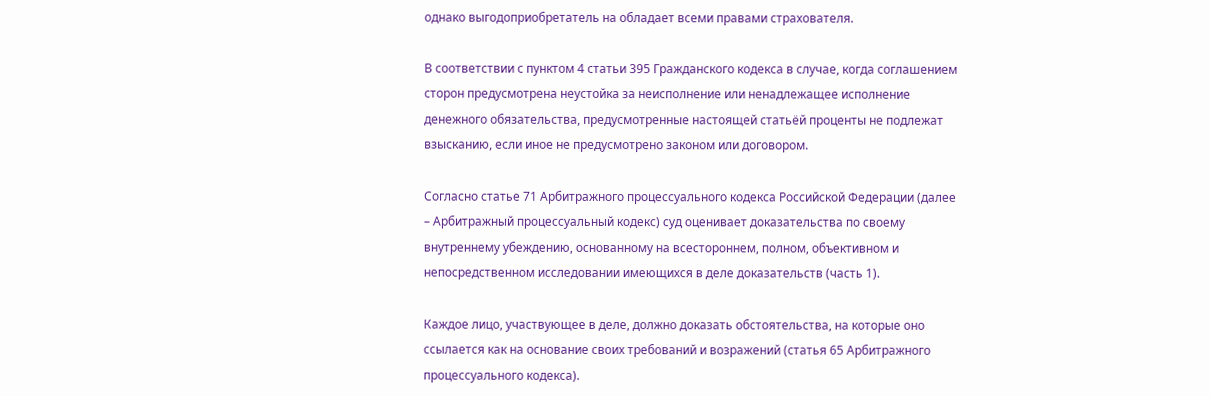однако выгодоприобретатель на обладает всеми правами страхователя.

В соответствии с пунктом 4 статьи 395 Гражданского кодекса в случае, когда соглашением сторон предусмотрена неустойка за неисполнение или ненадлежащее исполнение денежного обязательства, предусмотренные настоящей статьёй проценты не подлежат взысканию, если иное не предусмотрено законом или договором.

Согласно статье 71 Арбитражного процессуального кодекса Российской Федерации (далее – Арбитражный процессуальный кодекс) суд оценивает доказательства по своему внутреннему убеждению, основанному на всестороннем, полном, объективном и непосредственном исследовании имеющихся в деле доказательств (часть 1).

Каждое лицо, участвующее в деле, должно доказать обстоятельства, на которые оно ссылается как на основание своих требований и возражений (статья 65 Арбитражного процессуального кодекса).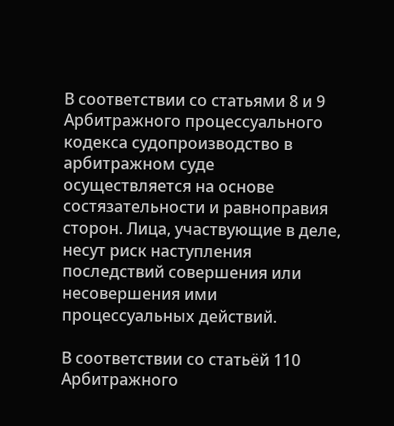В соответствии со статьями 8 и 9 Арбитражного процессуального кодекса судопроизводство в арбитражном суде осуществляется на основе состязательности и равноправия сторон. Лица, участвующие в деле, несут риск наступления последствий совершения или несовершения ими процессуальных действий.

В соответствии со статьёй 110 Арбитражного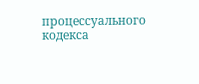процессуального кодекса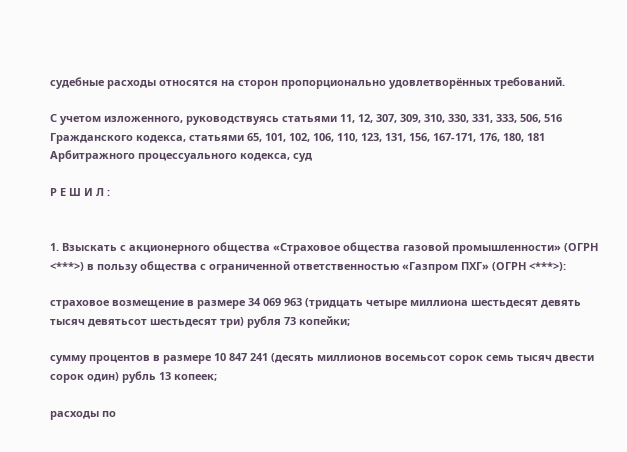судебные расходы относятся на сторон пропорционально удовлетворённых требований.

С учетом изложенного, руководствуясь статьями 11, 12, 307, 309, 310, 330, 331, 333, 506, 516 Гражданского кодекса, статьями 65, 101, 102, 106, 110, 123, 131, 156, 167-171, 176, 180, 181 Арбитражного процессуального кодекса, суд

Р Е Ш И Л :


1. Взыскать с акционерного общества «Страховое общества газовой промышленности» (ОГРН <***>) в пользу общества с ограниченной ответственностью «Газпром ПХГ» (ОГРН <***>):

страховое возмещение в размере 34 069 963 (тридцать четыре миллиона шестьдесят девять тысяч девятьсот шестьдесят три) рубля 73 копейки;

сумму процентов в размере 10 847 241 (десять миллионов восемьсот сорок семь тысяч двести сорок один) рубль 13 копеек;

расходы по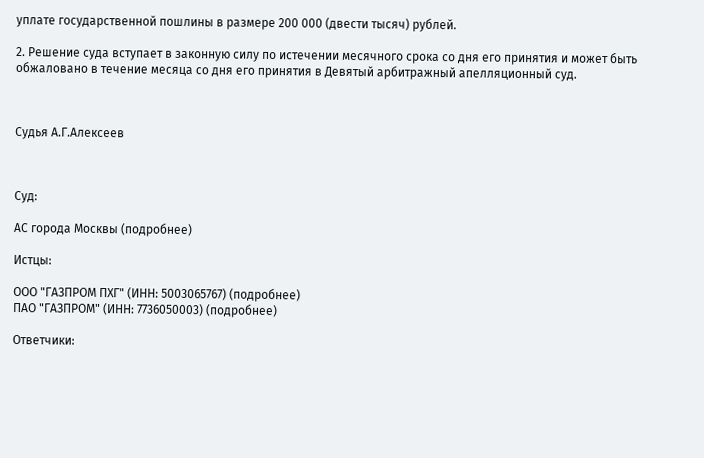уплате государственной пошлины в размере 200 000 (двести тысяч) рублей.

2. Решение суда вступает в законную силу по истечении месячного срока со дня его принятия и может быть обжаловано в течение месяца со дня его принятия в Девятый арбитражный апелляционный суд.



Судья А.Г.Алексеев



Суд:

АС города Москвы (подробнее)

Истцы:

ООО "ГАЗПРОМ ПХГ" (ИНН: 5003065767) (подробнее)
ПАО "ГАЗПРОМ" (ИНН: 7736050003) (подробнее)

Ответчики: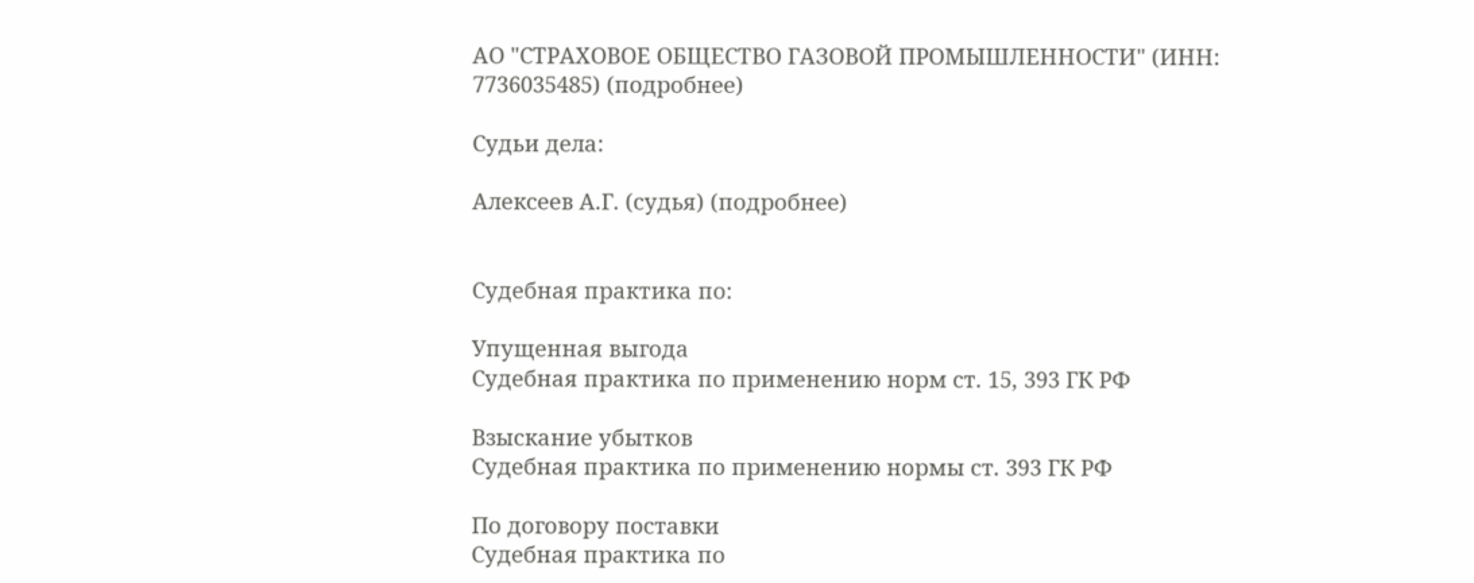АО "СТРАХОВОЕ ОБЩЕСТВО ГАЗОВОЙ ПРОМЫШЛЕННОСТИ" (ИНН: 7736035485) (подробнее)

Судьи дела:

Алексеев А.Г. (судья) (подробнее)


Судебная практика по:

Упущенная выгода
Судебная практика по применению норм ст. 15, 393 ГК РФ

Взыскание убытков
Судебная практика по применению нормы ст. 393 ГК РФ

По договору поставки
Судебная практика по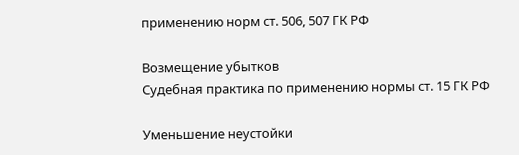применению норм ст. 506, 507 ГК РФ

Возмещение убытков
Судебная практика по применению нормы ст. 15 ГК РФ

Уменьшение неустойки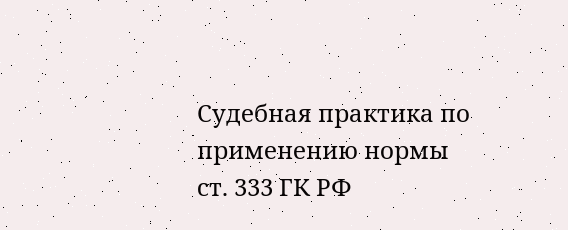Судебная практика по применению нормы ст. 333 ГК РФ